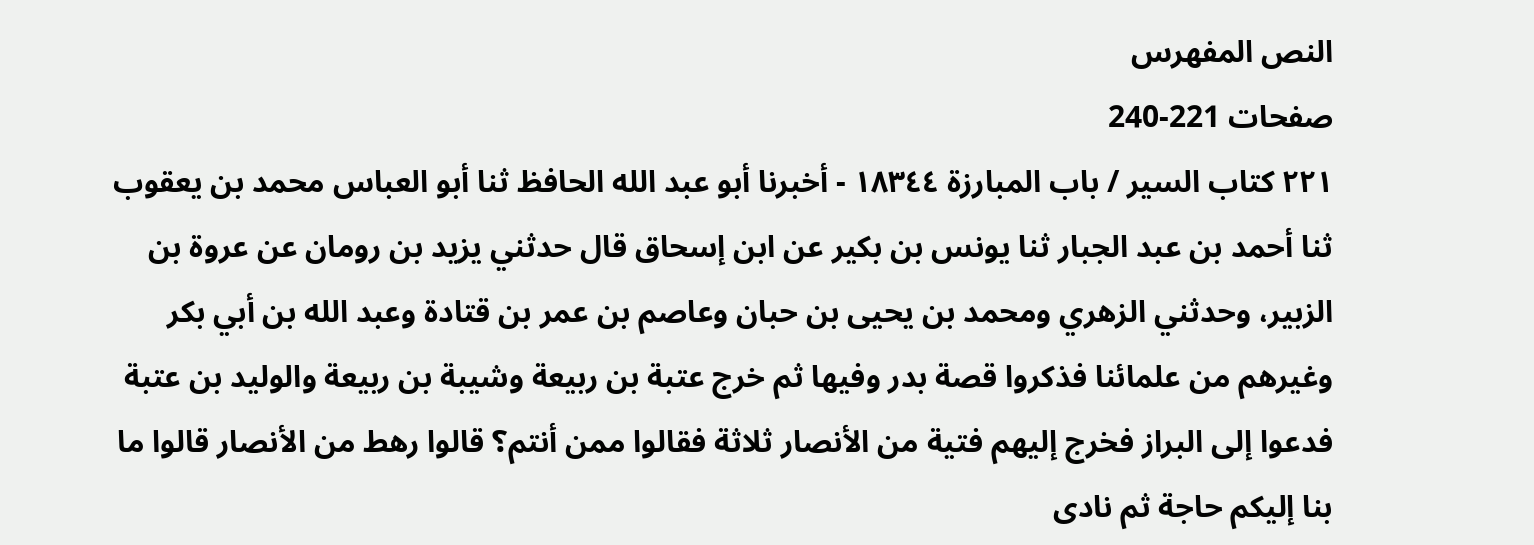النص المفهرس
صفحات 221-240
٢٢١ كتاب السير / باب المبارزة ١٨٣٤٤ - أخبرنا أبو عبد الله الحافظ ثنا أبو العباس محمد بن يعقوب ثنا أحمد بن عبد الجبار ثنا يونس بن بكير عن ابن إسحاق قال حدثني يزيد بن رومان عن عروة بن الزبير، وحدثني الزهري ومحمد بن يحيى بن حبان وعاصم بن عمر بن قتادة وعبد الله بن أبي بكر وغيرهم من علمائنا فذكروا قصة بدر وفيها ثم خرج عتبة بن ربيعة وشيبة بن ربيعة والوليد بن عتبة فدعوا إلى البراز فخرج إليهم فتية من الأنصار ثلاثة فقالوا ممن أنتم؟ قالوا رهط من الأنصار قالوا ما بنا إليكم حاجة ثم نادى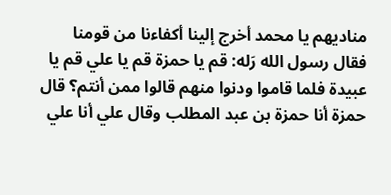مناديهم يا محمد أخرج إلينا أكفاءنا من قومنا فقال رسول الله رَله: قم يا حمزة قم يا علي قم يا عبيدة فلما قاموا ودنوا منهم قالوا ممن أنتم؟ قال حمزة أنا حمزة بن عبد المطلب وقال علي أنا علي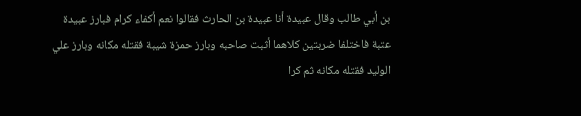بن أبي طالب وقال عبيدة أنا عبيدة بن الحارث فقالوا نعم أكفاء كرام فبارز عبيدة عتبة فاختلفا ضربتين كلاهما أثبت صاحبه وبارز حمزة شيبة فقتله مكانه وبارز علي الوليد فقتله مكانه ثم كرا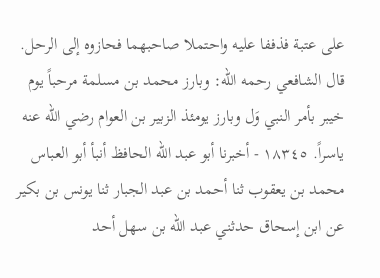على عتبة فذففا عليه واحتملا صاحبهما فحازوه إلى الرحل. قال الشافعي رحمه الله: وبارز محمد بن مسلمة مرحباً يوم خيبر بأمر النبي وَل وبارز يومئذ الزبير بن العوام رضي الله عنه ياسراً. ١٨٣٤٥ - أخبرنا أبو عبد الله الحافظ أنبأ أبو العباس محمد بن يعقوب ثنا أحمد بن عبد الجبار ثنا يونس بن بكير عن ابن إسحاق حدثني عبد الله بن سهل أحد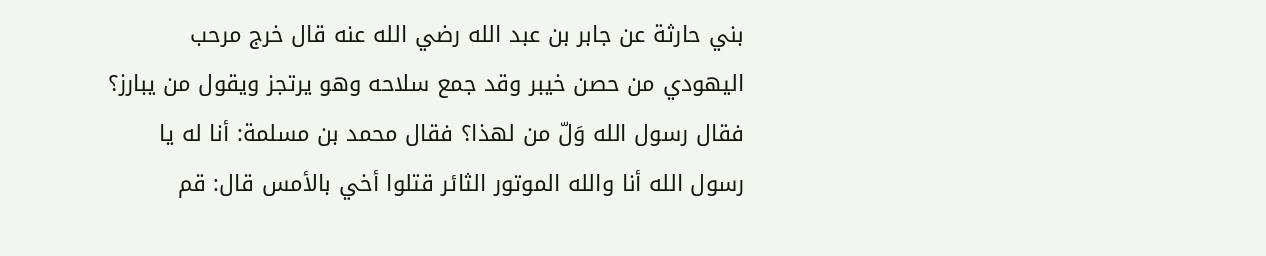بني حارثة عن جابر بن عبد الله رضي الله عنه قال خرج مرحب اليهودي من حصن خيبر وقد جمع سلاحه وهو يرتجز ويقول من يبارز؟ فقال رسول الله وَلّ من لهذا؟ فقال محمد بن مسلمة: أنا له يا رسول الله أنا والله الموتور الثائر قتلوا أخي بالأمس قال: قم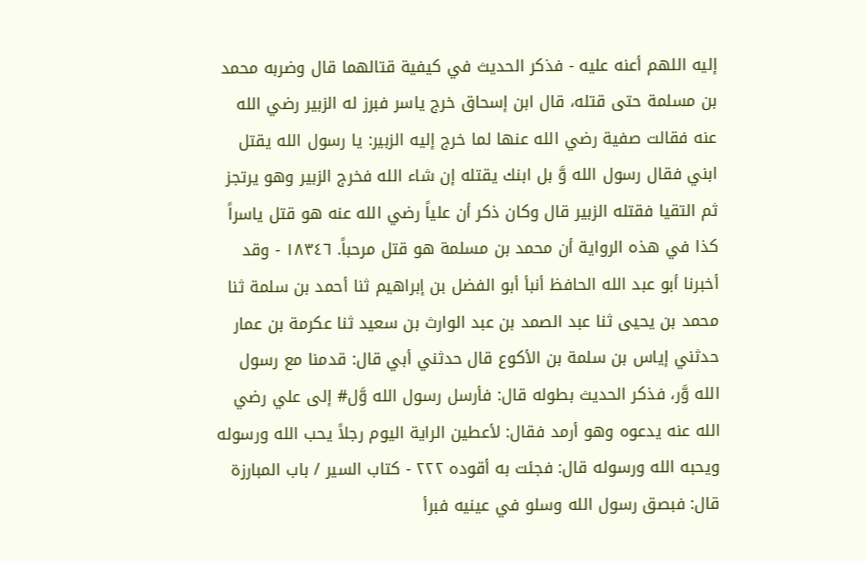إليه اللهم أعنه عليه - فذكر الحديث في كيفية قتالهما قال وضربه محمد بن مسلمة حتى قتله، قال ابن إسحاق خرج ياسر فبرز له الزبير رضي الله عنه فقالت صفية رضي الله عنها لما خرج إليه الزبير: يا رسول الله يقتل ابني فقال رسول الله وَّ بل ابنك يقتله إن شاء الله فخرج الزبير وهو يرتجز ثم التقيا فقتله الزبير قال وكان ذكر أن علياً رضي الله عنه هو قتل ياسراً كذا في هذه الرواية أن محمد بن مسلمة هو قتل مرحباً. ١٨٣٤٦ - وقد أخبرنا أبو عبد الله الحافظ أنبأ أبو الفضل بن إبراهيم ثنا أحمد بن سلمة ثنا محمد بن يحيى ثنا عبد الصمد بن عبد الوارث بن سعيد ثنا عكرمة بن عمار حدثني إياس بن سلمة بن الأكوع قال حدثني أبي قال: قدمنا مع رسول الله وَّر، فذكر الحديث بطوله قال: فأرسل رسول الله وَّل# إلى علي رضي الله عنه يدعوه وهو أرمد فقال: لأعطين الراية اليوم رجلاً يحب الله ورسوله ويحبه الله ورسوله قال: فجئت به أقوده ٢٢٢ - كتاب السير / باب المبارزة قال: فبصق رسول الله وسلو في عينيه فبرأ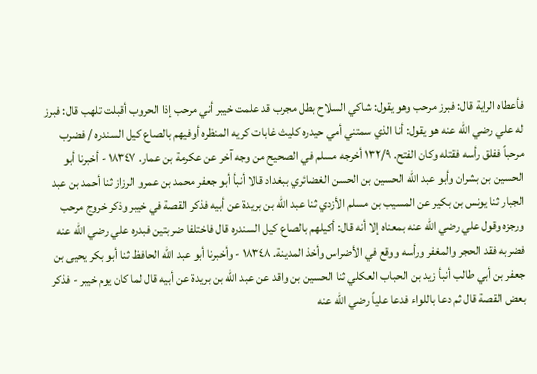فأعطاه الراية قال: فبرز مرحب وهو يقول: شاكي السلاح بطل مجرب قد علمت خيبر أني مرحب إذا الحروب أقبلت تلهب قال: فبرز له علي رضي الله عنه هو يقول: أنا الذي سمتني أمي حيدره كليث غابات كريه المنظره أوفيهم بالصاع كيل السندره / فضرب مرحباً ففلق رأسه فقتله وكان الفتح. ١٣٢/٩ أخرجه مسلم في الصحيح من وجه آخر عن عكرمة بن عمار. ١٨٣٤٧ - أخبرنا أبو الحسين بن بشران وأبو عبد الله الحسين بن الحسن الغضائري ببغداد قالا أنبأ أبو جعفر محمد بن عمرو الرزاز ثنا أحمد بن عبد الجبار ثنا يونس بن بكير عن المسيب بن مسلم الأزدي ثنا عبد الله بن بريدة عن أبيه فذكر القصة في خيبر وذكر خروج مرحب ورجزه وقول علي رضي الله عنه بمعناه إلا أنه قال: أكيلهم بالصاع كيل السندره قال فاختلفا ضربتين فبدره علي رضي الله عنه فضربه فقد الحجر والمغفر ورأسه ووقع في الأضراس وأخذ المدينة. ١٨٣٤٨ - وأخبرنا أبو عبد الله الحافظ ثنا أبو بكر يحيى بن جعفر بن أبي طالب أنبأ زيد بن الحباب العكلي ثنا الحسين بن واقد عن عبد الله بن بريدة عن أبيه قال لما كان يوم خيبر - فذكر بعض القصة قال ثم دعا باللواء فدعا علياً رضي الله عنه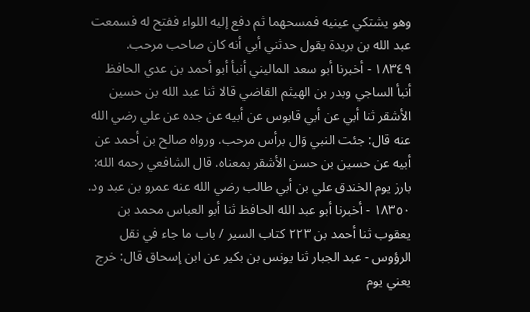وهو يشتكي عينيه فمسحهما ثم دفع إليه اللواء ففتح له فسمعت عبد الله بن بريدة يقول حدثني أبي أنه کان صاحب مرحب. ١٨٣٤٩ - أخبرنا أبو سعد الماليني أنبأ أبو أحمد بن عدي الحافظ أنبأ الساجي وبدر بن الهيثم القاضي قالا ثنا عبد الله بن حسين الأشقر ثنا أبي عن أبي قابوس عن أبيه عن جده عن علي رضي الله عنه قال: جئت النبي وَال برأس مرحب. ورواه صالح بن أحمد عن أبيه عن حسين بن حسن الأشقر بمعناه. قال الشافعي رحمه الله: بارز يوم الخندق علي بن أبي طالب رضي الله عنه عمرو بن عبد ود. ١٨٣٥٠ - أخبرنا أبو عبد الله الحافظ ثنا أبو العباس محمد بن يعقوب ثنا أحمد بن ٢٢٣ کتاب السير / باب ما جاء في نقل الرؤوس - عبد الجبار ثنا يونس بن بكير عن ابن إسحاق قال: خرج يعني يوم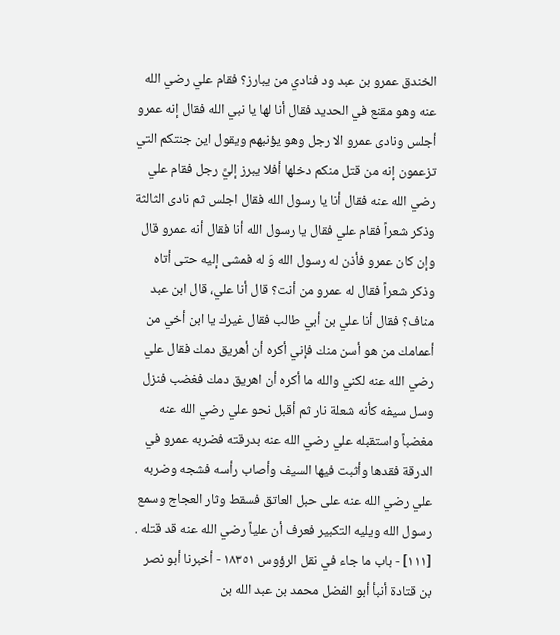الخندق عمرو بن عبد ود فنادي من يبارز؟ فقام علي رضي الله عنه وهو مقنع في الحديد فقال أنا لها يا نبي الله فقال إنه عمرو أجلس ونادى عمرو الا رجل وهو يؤنبهم ويقول این جنتكم التي تزعمون إنه من قتل منكم دخلها أفلا يبرز إليَّ رجل فقام علي رضي الله عنه فقال أنا يا رسول الله فقال اجلس ثم نادى الثالثة وذكر شعراً فقام علي فقال يا رسول الله أنا فقال أنه عمرو قال وإن كان عمرو فأذن له رسول الله وَ له فمشى إليه حتى أتاه وذكر شعراً فقال له عمرو من أنت؟ قال أنا علي، قال ابن عبد مناف؟ فقال أنا علي بن أبي طالب فقال غيرك يا ابن أخي من أعمامك من هو أسن منك فإني أكره أن أهريق دمك فقال علي رضي الله عنه لكني والله ما أكره أن اهريق دمك فغضب فنزل وسل سيفه كأنه شعلة نار ثم أقبل نحو علي رضي الله عنه مغضباً واستقبله علي رضي الله عنه بدرقته فضربه عمرو في الدرقة فقدها وأثبت فيها السيف وأصاب رأسه فشجه وضربه علي رضي الله عنه على حبل العاتق فسقط وثار العجاج وسمع رسول الله ويليه التكبير فعرف أن علياً رضي الله عنه قد قتله . [١١١] - باب ما جاء في نقل الرؤوس ١٨٣٥١ - أخبرنا أبو نصر بن قتادة أنبأ أبو الفضل محمد بن عبد الله بن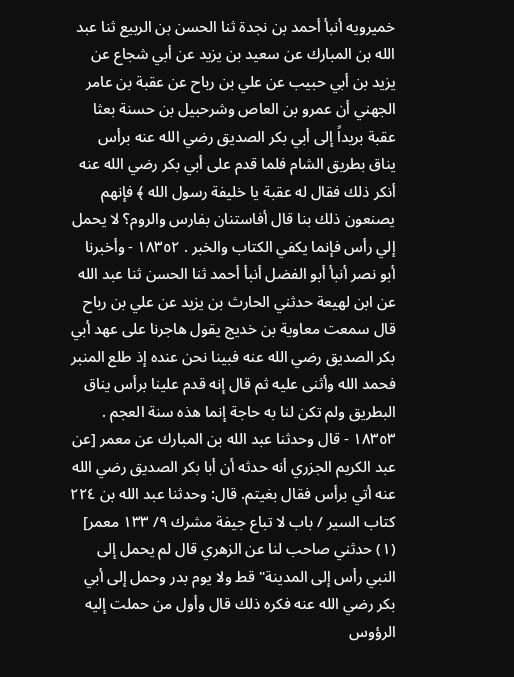خميرويه أنبأ أحمد بن نجدة ثنا الحسن بن الربيع ثنا عبد الله بن المبارك عن سعيد بن يزيد عن أبي شجاع عن يزيد بن أبي حبيب عن علي بن رباح عن عقبة بن عامر الجهني أن عمرو بن العاص وشرحبيل بن حسنة بعثا عقبة بريداً إلى أبي بكر الصديق رضي الله عنه برأس يناق بطريق الشام فلما قدم على أبي بكر رضي الله عنه أنكر ذلك فقال له عقبة يا خليفة رسول الله ﴾ فإنهم يصنعون ذلك بنا قال أفاستنان بفارس والروم؟ لا يحمل إلي رأس فإنما يكفي الكتاب والخبر . ١٨٣٥٢ - وأخبرنا أبو نصر أنبأ أبو الفضل أنبأ أحمد ثنا الحسن ثنا عبد الله عن ابن لهيعة حدثني الحارث بن يزيد عن علي بن رباح قال سمعت معاوية بن خديج يقول هاجرنا على عهد أبي بكر الصديق رضي الله عنه فبينا نحن عنده إذ طلع المنبر فحمد الله وأثنى عليه ثم قال إنه قدم علينا برأس يناق البطريق ولم تكن لنا به حاجة إنما هذه سنة العجم . ١٨٣٥٣ - قال وحدثنا عبد الله بن المبارك عن معمر [عن عبد الكريم الجزري أنه حدثه أن أبا بكر الصديق رضي الله عنه أتي برأس فقال بغيتم. قال: وحدثنا عبد الله بن ٢٢٤ كتاب السير / باب لا تباع جيفة مشرك ٩/ ١٣٣ معمر] (١) حدثني صاحب لنا عن الزهري قال لم يحمل إلى النبي رأس إلى المدينة" قط ولا يوم بدر وحمل إلى أبي بكر رضي الله عنه فكره ذلك قال وأول من حملت إليه الرؤوس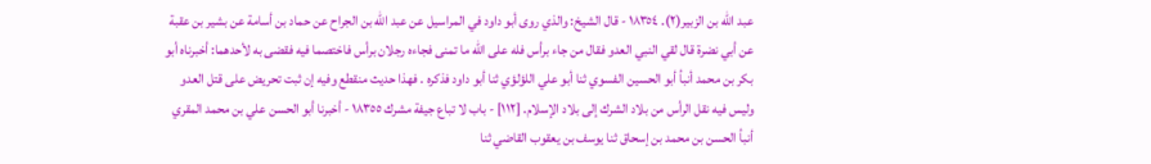عبد الله بن الزبير(٢). ١٨٣٥٤ - قال الشيخ: والذي روى أبو داود في المراسيل عن عبد الله بن الجراح عن حماد بن أسامة عن بشير بن عقبة عن أبي نضرة قال لقي النبي العدو فقال من جاء برأس فله على الله ما تمنى فجاءه رجلان برأس فاختصما فيه فقضى به لأحدهما: أخبرناه أبو بكر بن محمد أنبأ أبو الحسين الفسوي ثنا أبو علي اللؤلؤي ثنا أبو داود فذكره . فهذا حديث منقطع وفيه إن ثبت تحريض على قتل العدو وليس فيه نقل الرأس من بلاد الشرك إلى بلاد الإسلام. [١١٢] - باب لا تباع جيفة مشرك ١٨٣٥٥ - أخبرنا أبو الحسن علي بن محمد المقري أنبأ الحسن بن محمد بن إسحاق ثنا يوسف بن يعقوب القاضي ثنا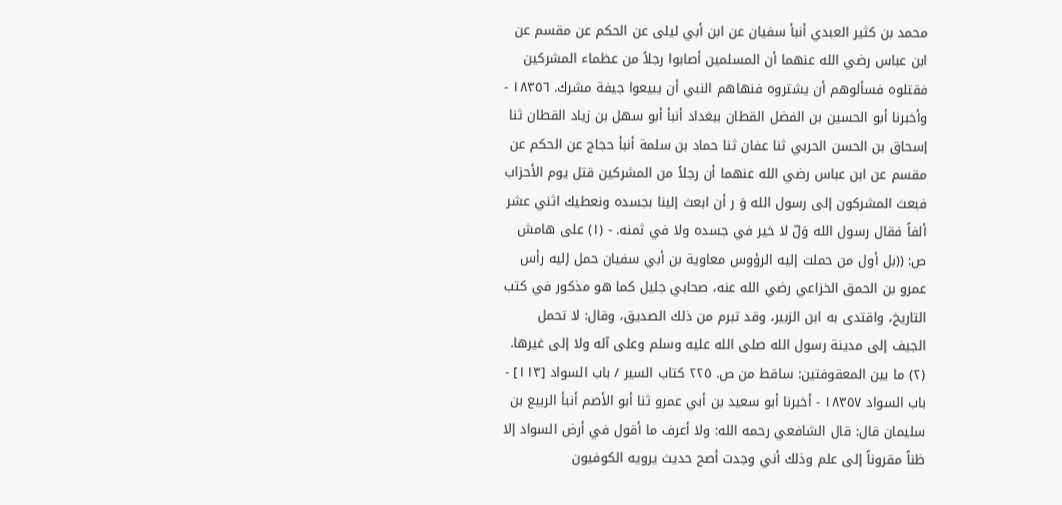محمد بن كثير العبدي أنبأ سفيان عن ابن أبي ليلى عن الحكم عن مقسم عن ابن عباس رضي الله عنهما أن المسلمين أصابوا رجلاً من عظماء المشركين فقتلوه فسألوهم أن يشتروه فنهاهم النبي أن يبيعوا جيفة مشرك. ١٨٣٥٦ - وأخبرنا أبو الحسين بن الفضل القطان ببغداد أنبأ أبو سهل بن زياد القطان ثنا إسحاق بن الحسن الحربي ثنا عفان ثنا حماد بن سلمة أنبأ حجاج عن الحكم عن مقسم عن ابن عباس رضي الله عنهما أن رجلاً من المشركين قتل يوم الأحزاب فبعث المشركون إلى رسول الله وَ ر أن ابعث إلينا بجسده ونعطيك اثني عشر ألفاً فقال رسول الله وَلّ لا خير في جسده ولا في ثمنه. - (١) على هامش ص: ((بل أول من حملت إليه الرؤوس معاوية بن أبي سفيان حمل إليه رأس عمرو بن الحمق الخزاعي رضي الله عنه، صحابي جليل كما هو مذكور في كتب التاريخ، واقتدى به ابن الزبير، وقد تبرم من ذلك الصديق، وقال: لا تحمل الجيف إلى مدينة رسول الله صلى الله عليه وسلم وعلى آله ولا إلى غيرها. (٢) ما بين المعقوفتين: ساقط من ص. ٢٢٥ كتاب السير / باب السواد [١١٣] - باب السواد ١٨٣٥٧ - أخبرنا أبو سعيد بن أبي عمرو ثنا أبو الأصم أنبأ الربيع بن سليمان قال: قال الشافعي رحمه الله: ولا أعرف ما أقول في أرض السواد إلا ظناً مقروناً إلى علم وذلك أني وجدت أصح حديث يرويه الكوفيون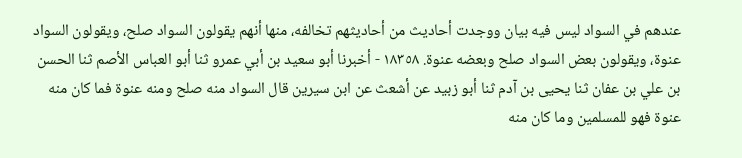عندهم في السواد ليس فيه بيان ووجدت أحاديث من أحاديثهم تخالفه، منها أنهم يقولون السواد صلح، ويقولون السواد عنوة، ويقولون بعض السواد صلح وبعضه عنوة. ١٨٣٥٨ - أخبرنا أبو سعيد بن أبي عمرو ثنا أبو العباس الأصم ثنا الحسن بن علي بن عفان ثنا يحيى بن آدم ثنا أبو زبيد عن أشعث عن ابن سيرين قال السواد منه صلح ومنه عنوة فما كان منه عنوة فهو للمسلمين وما كان منه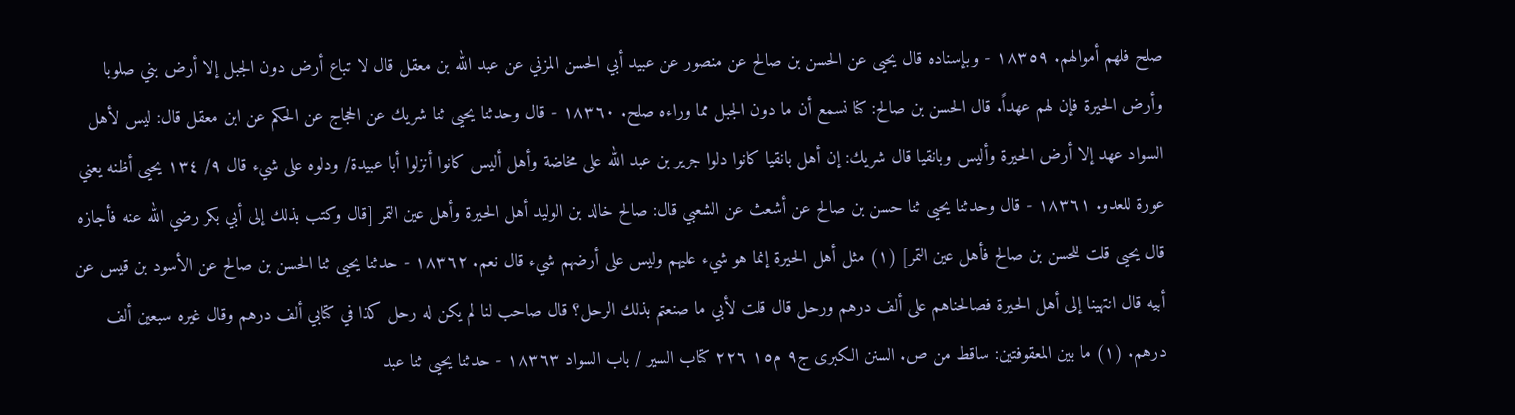صلح فلهم أموالهم. ١٨٣٥٩ - وبإسناده قال يحيى عن الحسن بن صالح عن منصور عن عبيد أبي الحسن المزني عن عبد الله بن معقل قال لا تباع أرض دون الجبل إلا أرض بني صلوبا وأرض الحيرة فإن لهم عهداً. قال الحسن بن صالح: كنا نسمع أن ما دون الجبل مما وراءه صلح. ١٨٣٦٠ - قال وحدثنا يحيى ثنا شريك عن الحجاج عن الحكم عن ابن معقل قال: ليس لأهل السواد عهد إلا أرض الحيرة وأليس وبانقيا قال شريك: إن أهل بانقيا كانوا دلوا جرير بن عبد الله على مخاضة وأهل أليس كانوا أنزلوا أبا عبيدة/ ودلوه على شيء قال ٩/ ١٣٤ يحيى أظنه يعني عورة للعدو. ١٨٣٦١ - قال وحدثنا يحيى ثنا حسن بن صالح عن أشعث عن الشعبي قال: صالح خالد بن الوليد أهل الحيرة وأهل عين التمر [قال وكتب بذلك إلى أبي بكر رضي الله عنه فأجازه قال يحيى قلت للحسن بن صالح فأهل عين التمر] (١) مثل أهل الحيرة إنما هو شيء عليهم وليس على أرضهم شيء قال نعم. ١٨٣٦٢ - حدثنا يحيى ثنا الحسن بن صالح عن الأسود بن قيس عن أبيه قال انتهينا إلى أهل الحيرة فصالحناهم على ألف درهم ورحل قال قلت لأبي ما صنعتم بذلك الرحل؟ قال صاحب لنا لم يكن له رحل كذا في كتابي ألف درهم وقال غيره سبعين ألف درهم. (١) ما بين المعقوفتين: ساقط من ص. السنن الكبرى ج٩ م١٥ ٢٢٦ كتاب السير / باب السواد ١٨٣٦٣ - حدثنا يحيى ثنا عبد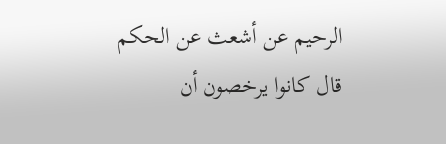الرحيم عن أشعث عن الحكم قال كانوا يرخصون أن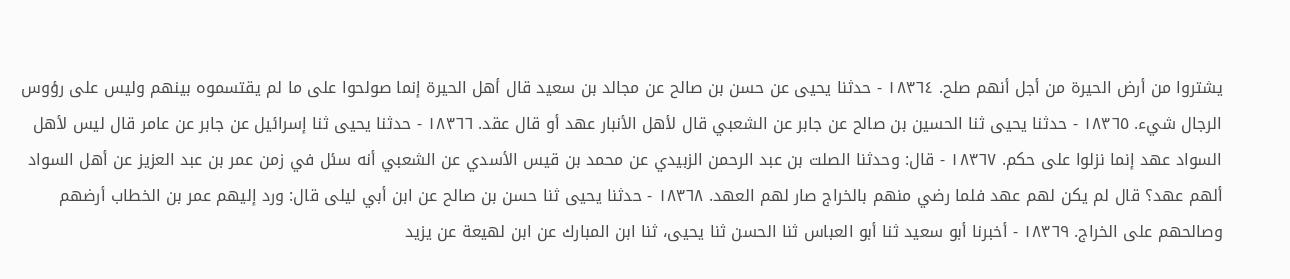يشتروا من أرض الحيرة من أجل أنهم صلح. ١٨٣٦٤ - حدثنا يحيى عن حسن بن صالح عن مجالد بن سعيد قال أهل الحيرة إنما صولحوا على ما لم يقتسموه بينهم وليس على رؤوس الرجال شيء. ١٨٣٦٥ - حدثنا يحيى ثنا الحسين بن صالح عن جابر عن الشعبي قال لأهل الأنبار عهد أو قال عقد. ١٨٣٦٦ - حدثنا يحيى ثنا إسرائيل عن جابر عن عامر قال ليس لأهل السواد عهد إنما نزلوا على حكم. ١٨٣٦٧ - قال: وحدثنا الصلت بن عبد الرحمن الزبيدي عن محمد بن قيس الأسدي عن الشعبي أنه سئل في زمن عمر بن عبد العزيز عن أهل السواد ألهم عهد؟ قال لم يكن لهم عهد فلما رضي منهم بالخراج صار لهم العهد. ١٨٣٦٨ - حدثنا يحيى ثنا حسن بن صالح عن ابن أبي ليلى قال: ورد إليهم عمر بن الخطاب أرضهم وصالحهم على الخراج. ١٨٣٦٩ - أخبرنا أبو سعيد ثنا أبو العباس ثنا الحسن ثنا يحيى، ثنا ابن المبارك عن ابن لهيعة عن يزيد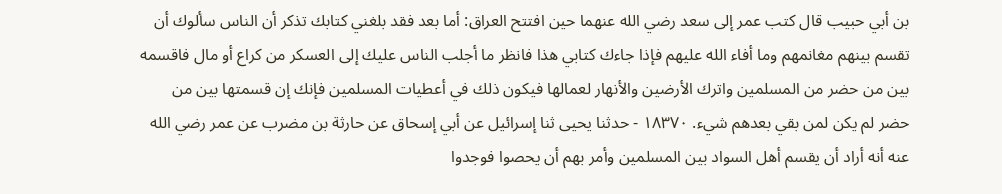بن أبي حبيب قال كتب عمر إلى سعد رضي الله عنهما حين افتتح العراق: أما بعد فقد بلغني كتابك تذكر أن الناس سألوك أن تقسم بينهم مغانمهم وما أفاء الله عليهم فإذا جاءك كتابي هذا فانظر ما أجلب الناس عليك إلى العسكر من كراع أو مال فاقسمه بين من حضر من المسلمين واترك الأرضين والأنهار لعمالها فيكون ذلك في أعطيات المسلمين فإنك إن قسمتها بين من حضر لم يكن لمن بقي بعدهم شيء. ١٨٣٧٠ - حدثنا يحيى ثنا إسرائيل عن أبي إسحاق عن حارثة بن مضرب عن عمر رضي الله عنه أنه أراد أن يقسم أهل السواد بين المسلمين وأمر بهم أن يحصوا فوجدوا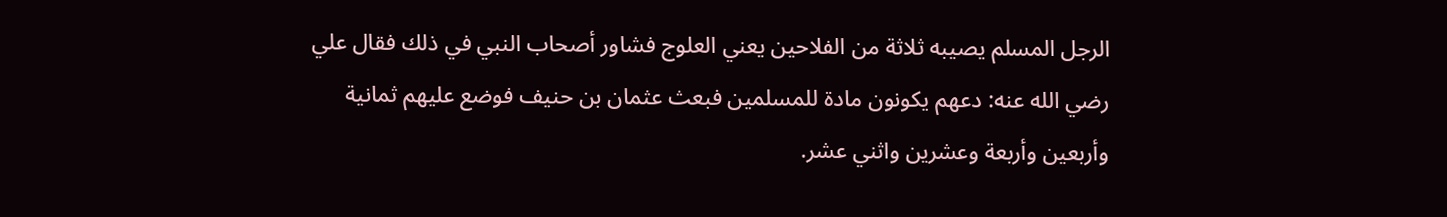الرجل المسلم يصيبه ثلاثة من الفلاحين يعني العلوج فشاور أصحاب النبي في ذلك فقال علي رضي الله عنه: دعهم يكونون مادة للمسلمين فبعث عثمان بن حنيف فوضع عليهم ثمانية وأربعين وأربعة وعشرين واثني عشر.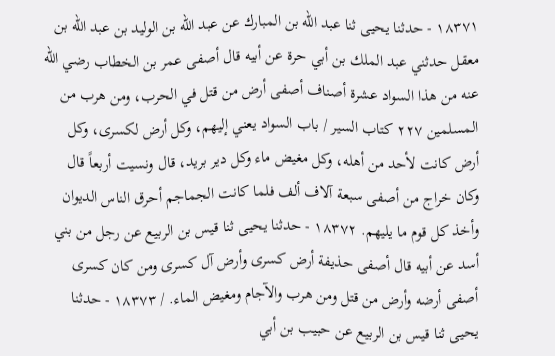١٨٣٧١ - حدثنا يحيى ثنا عبد الله بن المبارك عن عبد الله بن الوليد بن عبد الله بن معقل حدثني عبد الملك بن أبي حرة عن أبيه قال أصفى عمر بن الخطاب رضي الله عنه من هذا السواد عشرة أصناف أصفى أرض من قتل في الحرب، ومن هرب من المسلمين ٢٢٧ کتاب السير / باب السواد يعني إليهم، وكل أرض لكسرى، وكل أرض كانت لأحد من أهله، وكل مغيض ماء وكل دير بريد، قال ونسيت أربعاً قال وكان خراج من أصفى سبعة آلاف ألف فلما كانت الجماجم أحرق الناس الديوان وأخذ كل قوم ما يليهم. ١٨٣٧٢ - حدثنا يحيى ثنا قيس بن الربيع عن رجل من بني أسد عن أبيه قال أصفى حذيفة أرض كسرى وأرض آل كسرى ومن كان كسرى أصفى أرضه وأرض من قتل ومن هرب والآجام ومغيض الماء. / ١٨٣٧٣ - حدثنا يحيى ثنا قيس بن الربيع عن حبيب بن أبي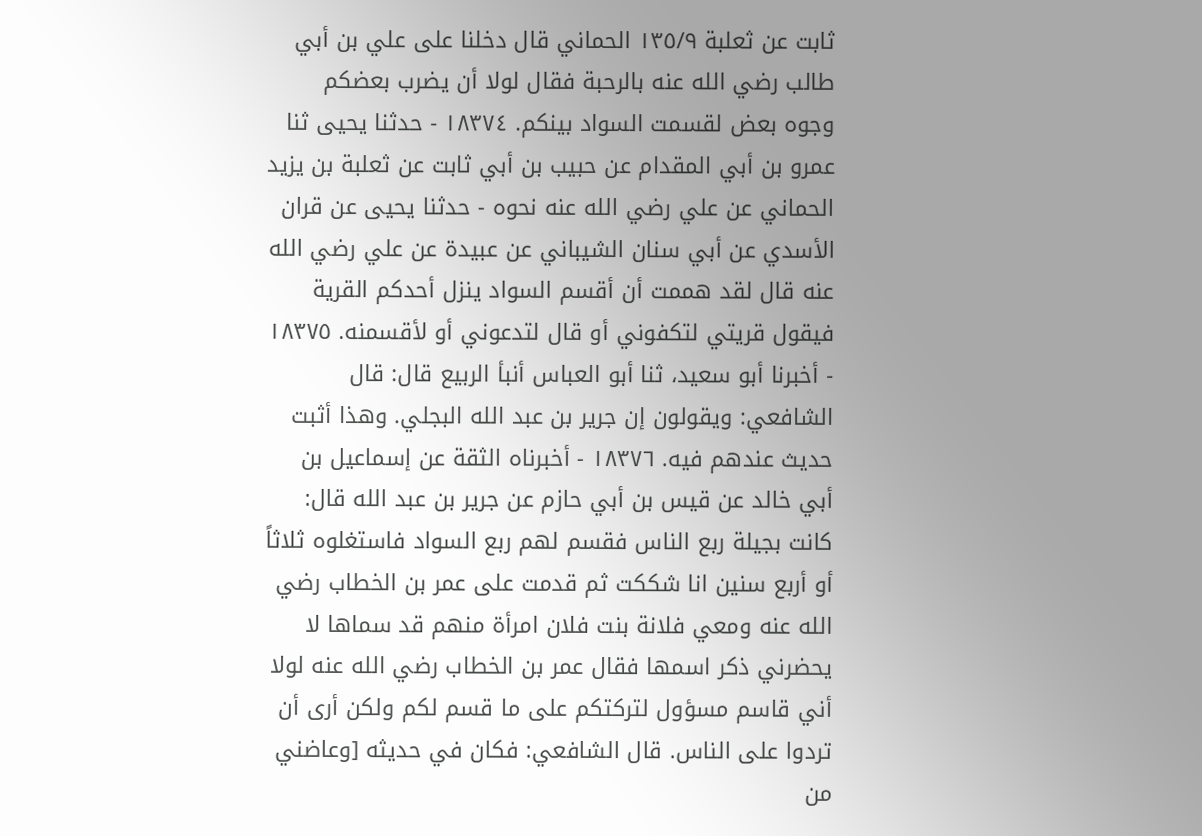ثابت عن ثعلبة ١٣٥/٩ الحماني قال دخلنا على علي بن أبي طالب رضي الله عنه بالرحبة فقال لولا أن يضرب بعضكم وجوه بعض لقسمت السواد بينكم. ١٨٣٧٤ - حدثنا يحيى ثنا عمرو بن أبي المقدام عن حبيب بن أبي ثابت عن ثعلبة بن يزيد الحماني عن علي رضي الله عنه نحوه - حدثنا يحيى عن قران الأسدي عن أبي سنان الشيباني عن عبيدة عن علي رضي الله عنه قال لقد هممت أن أقسم السواد ينزل أحدكم القرية فيقول قريتي لتكفوني أو قال لتدعوني أو لأقسمنه. ١٨٣٧٥ - أخبرنا أبو سعيد، ثنا أبو العباس أنبأ الربيع قال: قال الشافعي: ويقولون إن جرير بن عبد الله البجلي. وهذا أثبت حدیث عندهم فيه. ١٨٣٧٦ - أخبرناه الثقة عن إسماعيل بن أبي خالد عن قيس بن أبي حازم عن جرير بن عبد الله قال: كانت بجيلة ربع الناس فقسم لهم ربع السواد فاستغلوه ثلاثاً أو أربع سنين انا شككت ثم قدمت على عمر بن الخطاب رضي الله عنه ومعي فلانة بنت فلان امرأة منهم قد سماها لا يحضرني ذكر اسمها فقال عمر بن الخطاب رضي الله عنه لولا أني قاسم مسؤول لتركتكم على ما قسم لكم ولكن أرى أن تردوا على الناس. قال الشافعي: فكان في حديثه [وعاضني من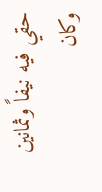حقي فيه نيفاً وثمانين وكان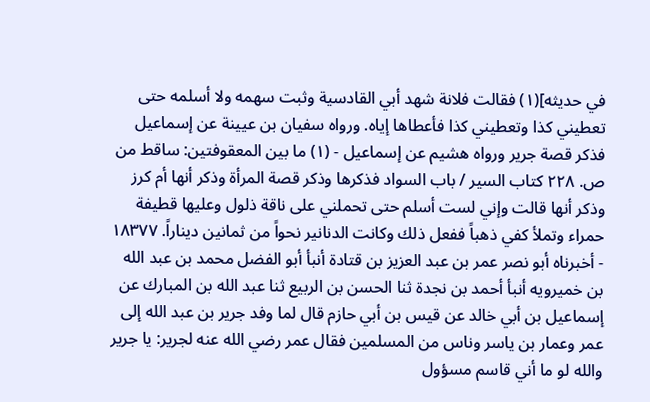في حديثه](١) فقالت فلانة شهد أبي القادسية وثبت سهمه ولا أسلمه حتى تعطيني كذا وتعطيني كذا فأعطاها إياه. ورواه سفيان بن عيينة عن إسماعيل فذكر قصة جرير ورواه هشيم عن إسماعيل - (١) ما بين المعقوفتين: ساقط من ص. ٢٢٨ كتاب السير / باب السواد فذكرها وذكر قصة المرأة وذكر أنها أم كرز وذكر أنها قالت وإني لست أسلم حتى تحملني على ناقة ذلول وعليها قطيفة حمراء وتملأ كفي ذهباً ففعل ذلك وكانت الدنانير نحواً من ثمانين ديناراً. ١٨٣٧٧ - أخبرناه أبو نصر عمر بن عبد العزيز بن قتادة أنبأ أبو الفضل محمد بن عبد الله بن خميرويه أنبأ أحمد بن نجدة ثنا الحسن بن الربيع ثنا عبد الله بن المبارك عن إسماعيل بن أبي خالد عن قيس بن أبي حازم قال لما وفد جرير بن عبد الله إلى عمر وعمار بن ياسر وناس من المسلمين فقال عمر رضي الله عنه لجرير: يا جرير والله لو ما أني قاسم مسؤول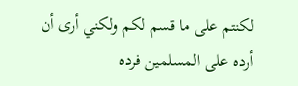لكنتم على ما قسم لكم ولكني أرى أن أرده على المسلمين فرده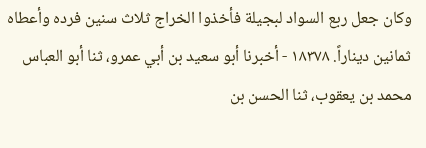وكان جعل ربع السواد لبجيلة فأخذوا الخراج ثلاث سنين فرده وأعطاه ثمانين ديناراً. ١٨٣٧٨ - أخبرنا أبو سعيد بن أبي عمرو، ثنا أبو العباس محمد بن يعقوب، ثنا الحسن بن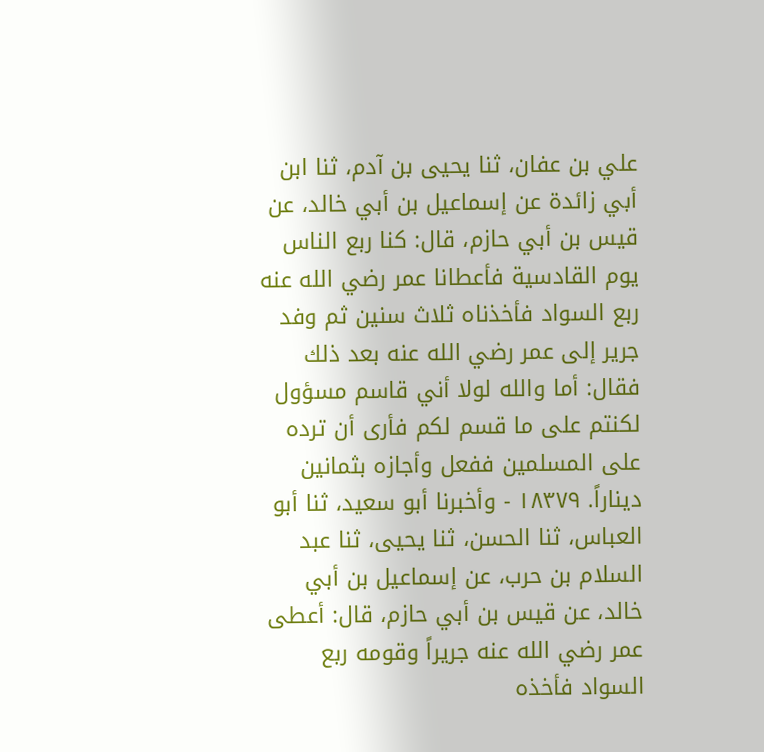علي بن عفان، ثنا يحيى بن آدم، ثنا ابن أبي زائدة عن إسماعيل بن أبي خالد، عن قيس بن أبي حازم، قال: كنا ربع الناس يوم القادسية فأعطانا عمر رضي الله عنه ربع السواد فأخذناه ثلاث سنين ثم وفد جرير إلى عمر رضي الله عنه بعد ذلك فقال: أما والله لولا أني قاسم مسؤول لكنتم على ما قسم لكم فأرى أن ترده على المسلمين ففعل وأجازه بثمانين ديناراً. ١٨٣٧٩ - وأخبرنا أبو سعيد، ثنا أبو العباس، ثنا الحسن، ثنا يحيى، ثنا عبد السلام بن حرب، عن إسماعيل بن أبي خالد، عن قيس بن أبي حازم، قال: أعطى عمر رضي الله عنه جريراً وقومه ربع السواد فأخذه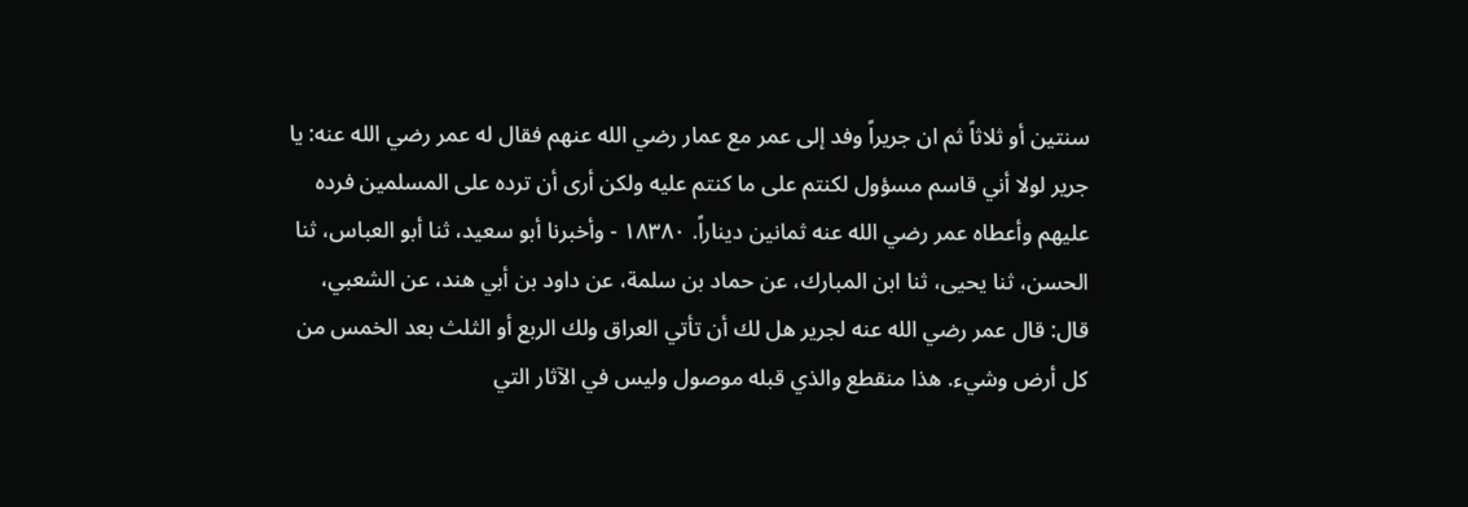سنتين أو ثلاثاً ثم ان جريراً وفد إلى عمر مع عمار رضي الله عنهم فقال له عمر رضي الله عنه: يا جرير لولا أني قاسم مسؤول لكنتم على ما كنتم عليه ولكن أرى أن ترده على المسلمين فرده عليهم وأعطاه عمر رضي الله عنه ثمانين ديناراً. ١٨٣٨٠ - وأخبرنا أبو سعيد، ثنا أبو العباس، ثنا الحسن، ثنا يحيى، ثنا ابن المبارك، عن حماد بن سلمة، عن داود بن أبي هند، عن الشعبي، قال: قال عمر رضي الله عنه لجرير هل لك أن تأتي العراق ولك الربع أو الثلث بعد الخمس من كل أرض وشيء. هذا منقطع والذي قبله موصول وليس في الآثار التي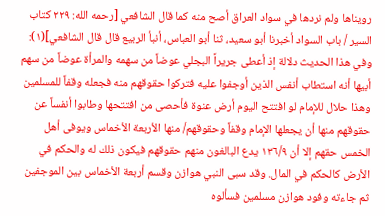رويناها ولم نردها في سواد العراق أصح منه كما قال الشافعي [رحمه الله: ٢٢٩ كتاب السير / باب السواد أخبرنا أبو سعيد، ثنا أبو العباس، أنبأ الربيع قال قال الشافعي](١): وفي هذا الحديث دلالة إذ أعطى جريراً البجلي عوضاً من سهمه والمرأة عوضاً من سهم أبيها أنه استطاب أنفس الذين أوجفوا عليه فتركوا حقوقهم منه فجعله وقفاً للمسلمين وهذا حلال للإمام لو افتتح اليوم أرض عنوة فأحصى من افتتحها وطابوا أنفساً عن حقوقهم منها أن يجعلها الإمام وقفاً وحقوقهم/ منها الأربعة الأخماس ويوفى أهل الخمس حقهم إلا أن ١٣٦/٩ يدع البالغون منهم حقوقهم فيكون ذلك له والحكم في الأرض كالحكم في المال. وقد سبى النبي هوازن وقسم أربعة الأخماس بين الموجفين ثم جاءته وفود هوازن مسلمين فسألوه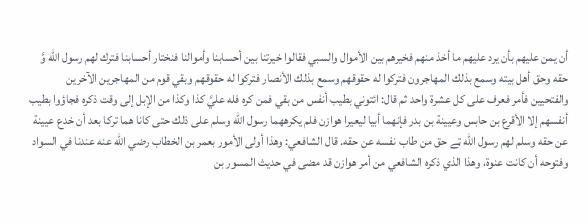أن يمن عليهم بأن يرد عليهم ما أخذ منهم فخيرهم بين الأموال والسبي فقالوا خيرتنا بين أحسابنا وأموالنا فنختار أحسابنا فترك لهم رسول الله وَّ حقه وحق أهل بيته وسمع بذلك المهاجرون فتركوا له حقوقهم وسمع بذلك الأنصار فتركوا له حقوقهم وبقي قوم من المهاجرين الآخرين والفتحيين فأمر فعرف على كل عشرة واحد ثم قال: ائتوني بطيب أنفس من بقي فمن كره فله عليَّ كذا وكذا من الإبل إلى وقت ذكره فجاؤوا بطيب أنفسهم إلا الأقرع بن حابس وعيينة بن بدر فإنهما أبيا ليعيرا هوازن فلم يكرههما رسول الله وسلم على ذلك حتى كانا هما تركا بعد أن خدع عيينة عن حقه وسلم لهم رسول الله ټے حق من طاب نفسه عن حقه. قال الشافعي: وهذا أولى الأمور بعمر بن الخطاب رضي الله عنه عندنا في السواد وفتوحه أن كانت عنوة، وهذا الذي ذكره الشافعي من أمر هوازن قد مضى في حديث المسور بن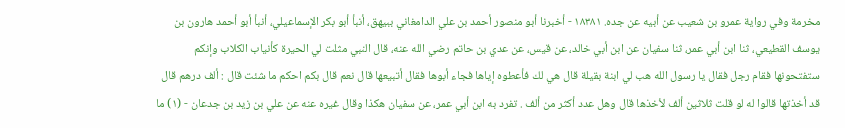مخرمة وفي رواية عمرو بن شعيب عن أبيه عن جده. ١٨٣٨١ - أخبرنا أبو منصور أحمد بن علي الدامغاني ببيهق، أنبأ أبو بكر الإسماعيلي، أنبأ أبو أحمد هارون بن يوسف القطيعي، ثنا ابن أبي عمر، ثنا سفيان عن ابن أبي خالد، عن قيس، عن عدي بن حاتم رضي الله عنه، قال النبي مثلت لي الحيرة كأنياب الكلاب وإنكم ستفتحونها فقام رجل فقال يا رسول الله هب لي ابنة بقيلة قال هي لك فأعطوه إياها فجاء أبوها فقال أتبيعها قال نعم قال بكم احكم ما شئت قال : ألف درهم قال قد أخذتها قالوا له لو قلت ثلاثين ألف لأخذها قال وهل عدد أكثر من ألف . تفرد به ابن أبي عمر، عن سفيان هكذا وقال غيره عنه عن علي بن زيد بن جدعان - (١) ما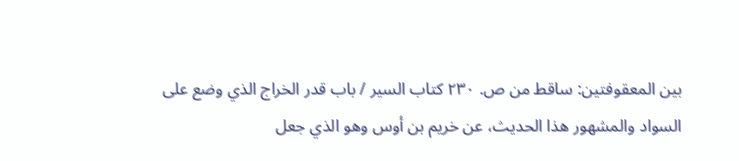بين المعقوفتين: ساقط من ص. ٢٣٠ كتاب السير / باب قدر الخراج الذي وضع على السواد والمشهور هذا الحديث، عن خريم بن أوس وهو الذي جعل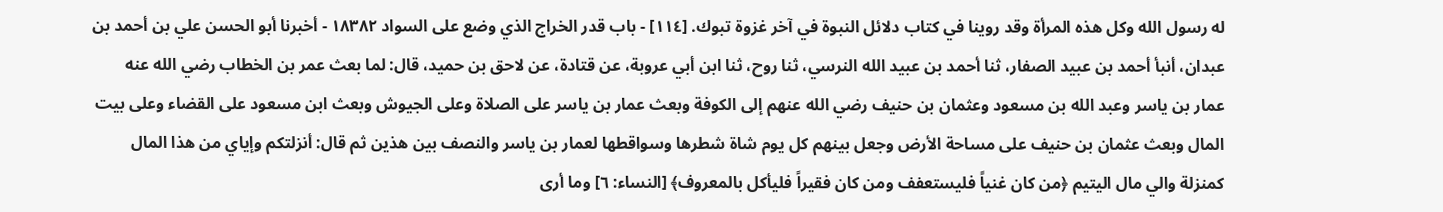له رسول الله وكل هذه المرأة وقد روينا في كتاب دلائل النبوة في آخر غزوة تبوك. [١١٤] - باب قدر الخراج الذي وضع على السواد ١٨٣٨٢ - أخبرنا أبو الحسن علي بن أحمد بن عبدان، أنبأ أحمد بن عبيد الصفار، ثنا أحمد بن عبيد الله النرسي، ثنا روح، ثنا ابن أبي عروبة، عن قتادة، عن لاحق بن حميد، قال: لما بعث عمر بن الخطاب رضي الله عنه عمار بن ياسر وعبد الله بن مسعود وعثمان بن حنيف رضي الله عنهم إلى الكوفة وبعث عمار بن ياسر على الصلاة وعلى الجيوش وبعث ابن مسعود على القضاء وعلى بيت المال وبعث عثمان بن حنيف على مساحة الأرض وجعل بينهم كل يوم شاة شطرها وسواقطها لعمار بن ياسر والنصف بين هذين ثم قال: أنزلتكم وإياي من هذا المال كمنزلة والي مال اليتيم ﴿من كان غنياً فليستعفف ومن كان فقيراً فليأكل بالمعروف﴾ [النساء: ٦] وما أرى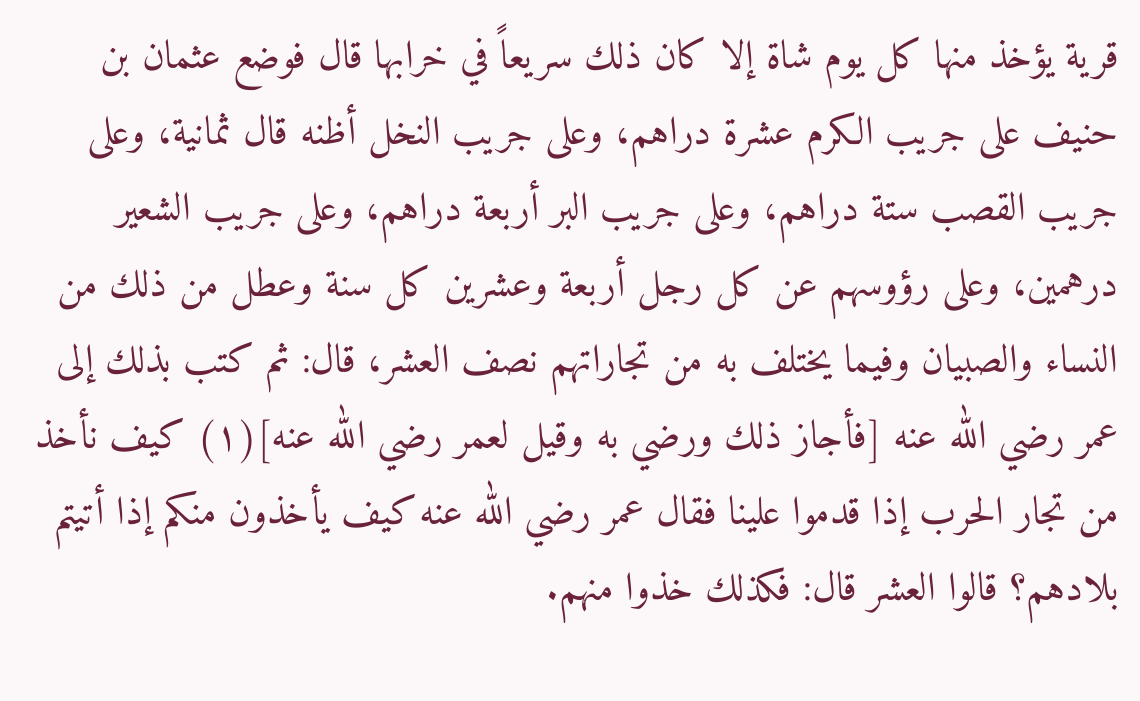قرية يؤخذ منها كل يوم شاة إلا كان ذلك سريعاً في خرابها قال فوضع عثمان بن حنيف على جريب الكرم عشرة دراهم، وعلى جريب النخل أظنه قال ثمانية، وعلى جريب القصب ستة دراهم، وعلى جريب البر أربعة دراهم، وعلى جريب الشعير درهمين، وعلى رؤوسهم عن كل رجل أربعة وعشرين كل سنة وعطل من ذلك من النساء والصبيان وفيما يختلف به من تجاراتهم نصف العشر، قال: ثم كتب بذلك إلى عمر رضي الله عنه [فأجاز ذلك ورضي به وقيل لعمر رضي الله عنه](١) كيف نأخذ من تجار الحرب إذا قدموا علينا فقال عمر رضي الله عنه كيف يأخذون منكم إذا أتيتم بلادهم؟ قالوا العشر قال: فكذلك خذوا منهم.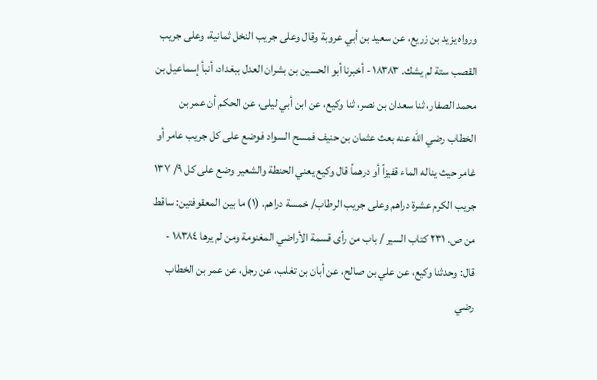ورواه يزيد بن زريع، عن سعيد بن أبي عروبة وقال وعلى جريب النخل ثمانية، وعلى جريب القصب ستة لم يشك. ١٨٣٨٣ - أخبرنا أبو الحسين بن بشران العدل ببغداد، أنبأ إسماعيل بن محمد الصفار، ثنا سعدان بن نصر، ثنا وكيع، عن ابن أبي ليلى، عن الحكم أن عمر بن الخطاب رضي الله عنه بعث عثمان بن حنيف فمسح السواد فوضع على كل جريب عامر أو غامر حيث يناله الماء قفيزاً أو درهماً قال وكيع يعني الحنطة والشعير وضع على كل ٩/ ١٣٧ جريب الكرم عشرة دراهم وعلى جريب الرطاب/ خمسة دراهم. (١) ما بين المعقوفتين: ساقط من ص. ٢٣١ كتاب السير / باب من رأى قسمة الأراضي المغنومة ومن لم يرها ١٨٣٨٤ - قال: وحدثنا وكيع، عن علي بن صالح، عن أبان بن تغلب، عن رجل، عن عمر بن الخطاب رضي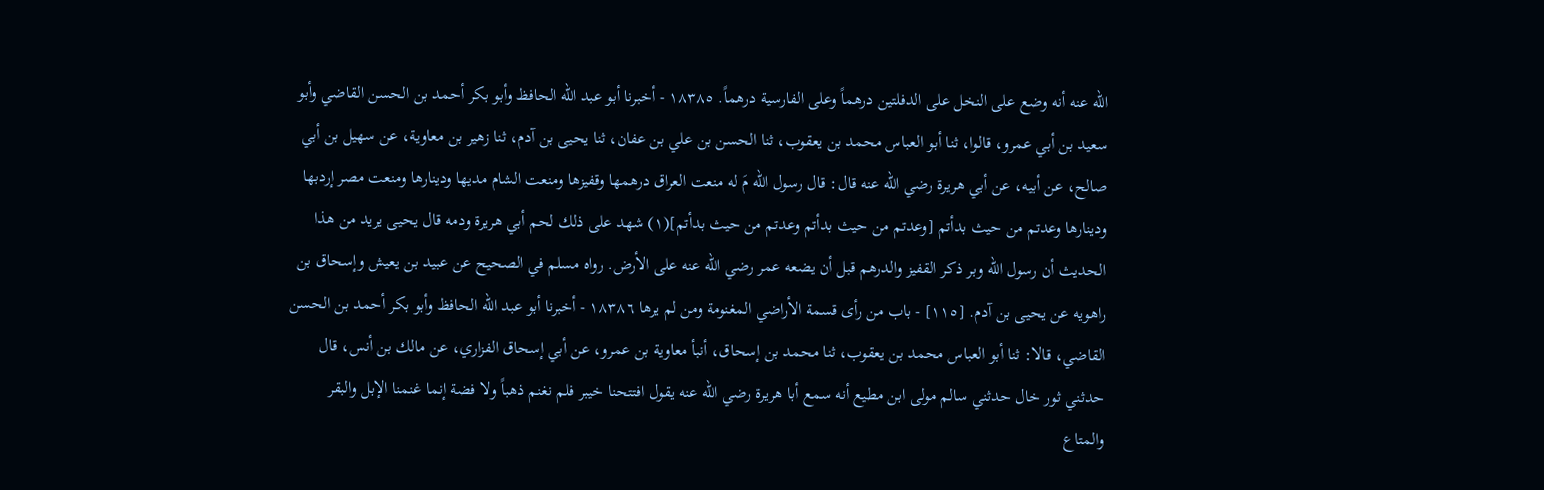الله عنه أنه وضع على النخل على الدفلتين درهماً وعلى الفارسية درهماً. ١٨٣٨٥ - أخبرنا أبو عبد الله الحافظ وأبو بكر أحمد بن الحسن القاضي وأبو سعيد بن أبي عمرو، قالوا، ثنا أبو العباس محمد بن يعقوب، ثنا الحسن بن علي بن عفان، ثنا يحيى بن آدم، ثنا زهير بن معاوية، عن سهيل بن أبي صالح، عن أبيه، عن أبي هريرة رضي الله عنه قال: قال رسول الله مَ له منعت العراق درهمها وقفيزها ومنعت الشام مديها ودينارها ومنعت مصر إردبها ودينارها وعدتم من حيث بدأتم [وعدتم من حيث بدأتم وعدتم من حيث بدأتم](١) شهد على ذلك لحم أبي هريرة ودمه قال يحيى يريد من هذا الحديث أن رسول الله وبر ذكر القفيز والدرهم قبل أن يضعه عمر رضي الله عنه على الأرض. رواه مسلم في الصحيح عن عبيد بن يعيش وإسحاق بن راهويه عن يحيى بن آدم. [١١٥] - باب من رأى قسمة الأراضي المغنومة ومن لم يرها ١٨٣٨٦ - أخبرنا أبو عبد الله الحافظ وأبو بكر أحمد بن الحسن القاضي، قالا: ثنا أبو العباس محمد بن يعقوب، ثنا محمد بن إسحاق، أنبأ معاوية بن عمرو، عن أبي إسحاق الفزاري، عن مالك بن أنس، قال حدثني ثور خال حدثني سالم مولى ابن مطيع أنه سمع أبا هريرة رضي الله عنه يقول افتتحنا خيبر فلم نغنم ذهباً ولا فضة إنما غنمنا الإبل والبقر والمتاع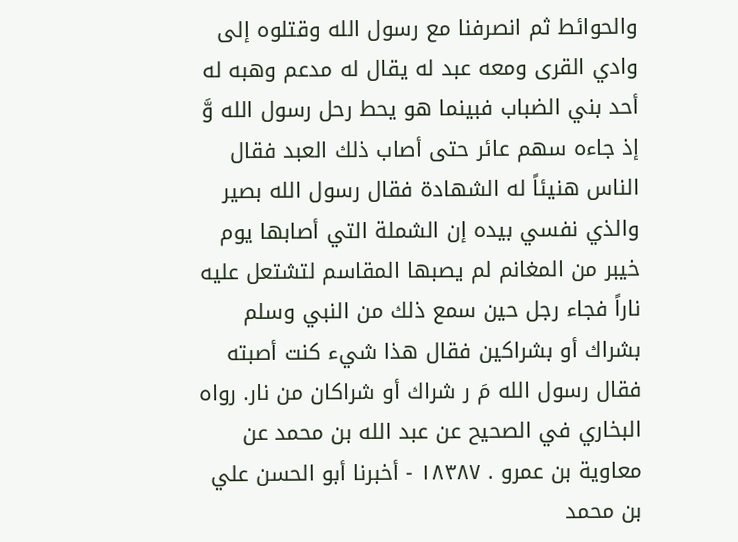والحوائط ثم انصرفنا مع رسول الله وقتلوه إلى وادي القرى ومعه عبد له يقال له مدعم وهبه له أحد بني الضباب فبينما هو يحط رحل رسول الله وَّ إذ جاءه سهم عائر حتى أصاب ذلك العبد فقال الناس هنيئاً له الشهادة فقال رسول الله بصير والذي نفسي بيده إن الشملة التي أصابها يوم خيبر من المغانم لم يصبها المقاسم لتشتعل عليه ناراً فجاء رجل حين سمع ذلك من النبي وسلم بشراك أو بشراكين فقال هذا شيء كنت أصبته فقال رسول الله مَ ر شراك أو شراكان من نار. رواه البخاري في الصحيح عن عبد الله بن محمد عن معاوية بن عمرو . ١٨٣٨٧ - أخبرنا أبو الحسن علي بن محمد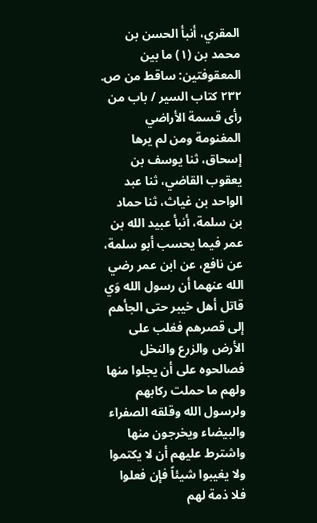المقري، أنبأ الحسن بن محمد بن (١) ما بين المعقوفتين: ساقط من ص. ٢٣٢ كتاب السير / باب من رأى قسمة الأراضي المغنومة ومن لم يرها إسحاق، ثنا يوسف بن يعقوب القاضي، ثنا عبد الواحد بن غياث، ثنا حماد بن سلمة، أنبأ عبيد الله بن عمر فيما يحسب أبو سلمة، عن نافع، عن ابن عمر رضي الله عنهما أن رسول الله وَي قاتل أهل خيبر حتى الجأهم إلى قصرهم فغلب على الأرض والزرع والنخل فصالحوه على أن يجلوا منها ولهم ما حملت ركابهم ولرسول الله وقلقه الصفراء والبيضاء ويخرجون منها واشترط عليهم أن لا يكتموا ولا يغيبوا شيئاً فإن فعلوا فلا ذمة لهم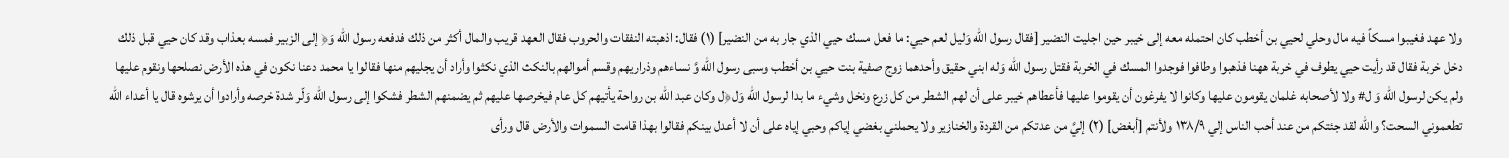ولا عهد فغيبوا مسكاً فيه مال وحلي لحيي بن أخطب كان احتمله معه إلى خيبر حين اجليت النضير [فقال رسول الله وَليل لعم حيي: ما فعل مسك حيي الذي جار به من النضير] (١) فقال: اذهبته النفقات والحروب فقال العهد قريب والمال أكثر من ذلك فدفعه رسول الله وَ﴿ إلى الزبير فمسه بعذاب وقد كان حيي قبل ذلك دخل خربة فقال قد رأيت حيي يطوف في خربة ههنا فذهبوا وطافوا فوجدوا المسك في الخربة فقتل رسول الله وَله ابني حقيق وأحدهما زوج صفية بنت حيي بن أخطب وسبى رسول الله وَّ نساءهم وذراريهم وقسم أموالهم بالنكث الذي نكثوا وأراد أن يجليهم منها فقالوا يا محمد دعنا نكون في هذه الأرض نصلحها ونقوم عليها ولم يكن لرسول الله وَ ل# ولا لأصحابه غلمان يقومون عليها وكانوا لا يفرغون أن يقوموا عليها فأعطاهم خيبر على أن لهم الشطر من كل زرع ونخل وشيء ما بدا لرسول الله وَل﴿ل وكان عبد الله بن رواحة يأتيهم كل عام فيخرصها عليهم ثم يضمنهم الشطر فشكوا إلى رسول الله وَلّر شدة خرصه وأرادوا أن يرشوه قال يا أعداء الله تطعموني السحت؟ والله لقد جئتكم من عند أحب الناس إلي ١٣٨/٩ ولأنتم [أبغض] (٢) إليَّ من عدتكم من القردة والخنازير ولا يحملني بغضي إياكم وحبي إياه على أن لا أعدل بينكم فقالوا بهذا قامت السموات والأرض قال ورأى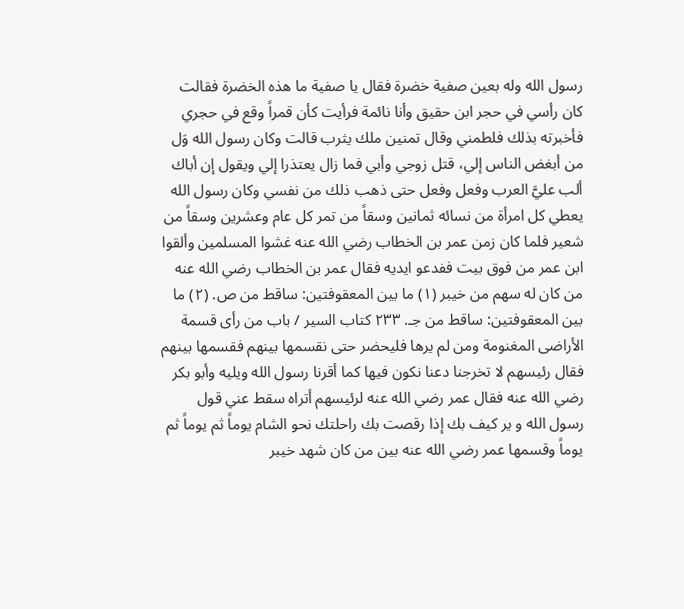رسول الله وله بعين صفية خضرة فقال يا صفية ما هذه الخضرة فقالت كان رأسي في حجر ابن حقيق وأنا نائمة فرأيت كأن قمراً وقع في حجري فأخبرته بذلك فلطمني وقال تمنين ملك يثرب قالت وكان رسول الله وَل من أبغض الناس إلي، قتل زوجي وأبي فما زال يعتذرا إلي ويقول إن أباك ألب عليَّ العرب وفعل وفعل حتى ذهب ذلك من نفسي وكان رسول الله يعطي كل امرأة من نسائه ثمانين وسقاً من تمر كل عام وعشرين وسقاً من شعير فلما كان زمن عمر بن الخطاب رضي الله عنه غشوا المسلمين وألقوا ابن عمر من فوق بيت ففدعو ايديه فقال عمر بن الخطاب رضي الله عنه من كان له سهم من خيبر (١) ما بين المعقوفتين: ساقط من ص. (٢) ما بين المعقوفتين: ساقط من جـ. ٢٣٣ كتاب السير / باب من رأى قسمة الأراضى المغنومة ومن لم يرها فليحضر حتى نقسمها بينهم فقسمها بينهم فقال رئيسهم لا تخرجنا دعنا نكون فيها كما أقرنا رسول الله ويليه وأبو بكر رضي الله عنه فقال عمر رضي الله عنه لرئيسهم أتراه سقط عني قول رسول الله و ير كيف بك إذا رقصت بك راحلتك نحو الشام يوماً ثم يوماً ثم يوماً وقسمها عمر رضي الله عنه بين من كان شهد خيبر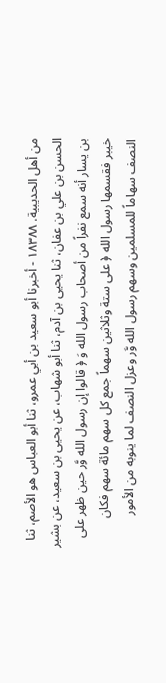من أهل الحديبية. ١٨٣٨٨ - أخبرنا أبو سعيد بن أبي عمرو، ثنا أبو العباس هو الأصم، ثنا الحسن بن علي بن عفان، ثنا يحيى بن آدم، ثنا أبو شهاب، عن يحيى بن سعيد، عن بشير بن يسار أنه سمع نفراً من أصحاب رسول الله وَ ﴿ قالوا إن رسول الله وَّر حين ظهر على خيبر فقسمها رسول الله ﴿ على ستة وثلاثين سهماً جمع كل سهم مائة سهم فكان النصف سهاماً للمسلمين وسهم رسول الله وَّر وعزل النصف لما ينوبه من الأمور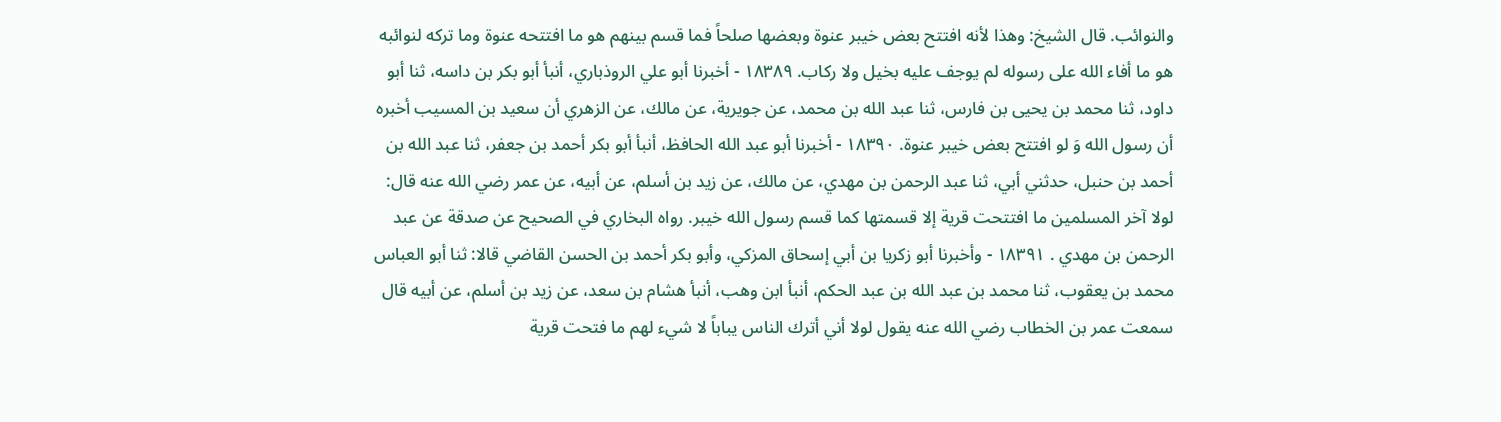والنوائب. قال الشيخ: وهذا لأنه افتتح بعض خيبر عنوة وبعضها صلحاً فما قسم بينهم هو ما افتتحه عنوة وما تركه لنوائبه هو ما أفاء الله على رسوله لم يوجف عليه بخيل ولا ركاب. ١٨٣٨٩ - أخبرنا أبو علي الروذباري، أنبأ أبو بكر بن داسه، ثنا أبو داود، ثنا محمد بن يحيى بن فارس، ثنا عبد الله بن محمد، عن جويرية، عن مالك، عن الزهري أن سعيد بن المسيب أخبره أن رسول الله وَ لو افتتح بعض خيبر عنوة. ١٨٣٩٠ - أخبرنا أبو عبد الله الحافظ، أنبأ أبو بكر أحمد بن جعفر، ثنا عبد الله بن أحمد بن حنبل، حدثني أبي، ثنا عبد الرحمن بن مهدي، عن مالك، عن زيد بن أسلم، عن أبيه، عن عمر رضي الله عنه قال: لولا آخر المسلمين ما افتتحت قرية إلا قسمتها كما قسم رسول الله خيبر. رواه البخاري في الصحيح عن صدقة عن عبد الرحمن بن مهدي . ١٨٣٩١ - وأخبرنا أبو زكريا بن أبي إسحاق المزكي، وأبو بكر أحمد بن الحسن القاضي قالا: ثنا أبو العباس محمد بن يعقوب، ثنا محمد بن عبد الله بن عبد الحكم، أنبأ ابن وهب، أنبأ هشام بن سعد، عن زيد بن أسلم، عن أبيه قال سمعت عمر بن الخطاب رضي الله عنه يقول لولا أني أترك الناس يباباً لا شيء لهم ما فتحت قرية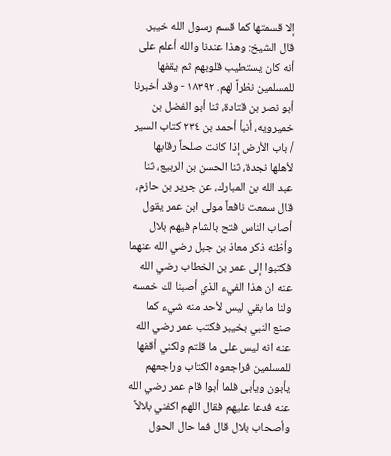إلا قسمتها كما قسم رسول الله خيبر. قال الشيخ: وهذا عندنا والله أعلم على أنه كان يستطيب قلوبهم ثم يقفها للمسلمين نظراً لهم. ١٨٣٩٢ - وقد أخبرنا أبو نصر بن قتادة، ثنا أبو الفضل بن خميرويه، أنبأ أحمد بن ٢٣٤ كتاب السير / باب الأرض إذا كانت صلحاً رقابها لأهلها نجدة، ثنا الحسن بن الربيع، ثنا عبد الله بن المبارك، عن جرير بن حازم، قال سمعت نافعاً مولى ابن عمر يقول أصاب الناس فتح بالشام فيهم بلال وأظنه ذكر معاذ بن جبل رضي الله عنهما فكتبوا إلى عمر بن الخطاب رضي الله عنه ان هذا الفيء الذي أصبنا لك خمسه ولنا ما بقي ليس لأحد منه شيء كما صنع النبي بخيبر فكتب عمر رضي الله عنه انه ليس على ما قلتم ولكني أقفها للمسلمين فراجعوه الكتاب وراجعهم يأبون ويأبى فلما أبوا قام عمر رضي الله عنه فدعا عليهم فقال اللهم اكفني بلالاً وأصحاب بلال قال فما حال الحول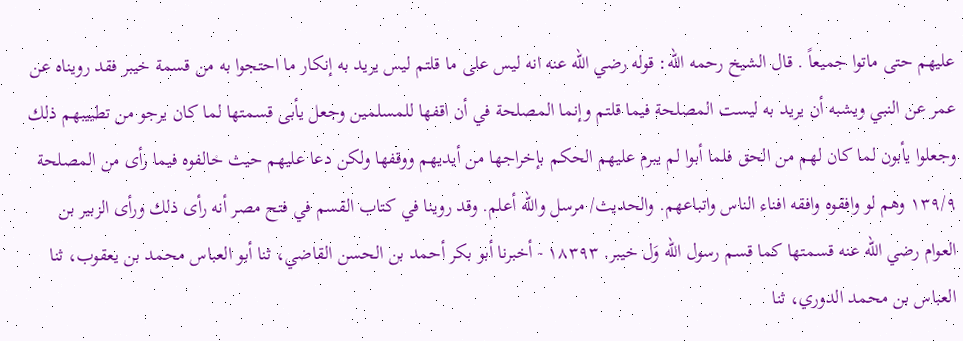عليهم حتى ماتوا جميعاً . قال الشيخ رحمه الله: قوله رضي الله عنه انه ليس على ما قلتم ليس يريد به إنكار ما احتجوا به من قسمة خيبر فقد رويناه عن عمر عن النبي ويشبه أن يريد به ليست المصلحة فيما قلتم وإنما المصلحة في أن اقفها للمسلمين وجعل يأبى قسمتها لما كان يرجو من تطييبهم ذلك وجعلوا يأبون لما كان لهم من الحق فلما أبوا لم يبرم عليهم الحكم بإخراجها من أيديهم ووقفها ولكن دعا عليهم حيث خالفوه فيما رأى من المصلحة ١٣٩/٩ وهم لو وافقوه وافقه افناء الناس واتباعهم. والحديث/ مرسل والله أعلم. وقد روينا في كتاب القسم في فتح مصر أنه رأى ذلك ورأى الزبير بن العوام رضي الله عنه قسمتها كما قسم رسول الله وَل خيبر. ١٨٣٩٣ - أخبرنا أبو بكر أحمد بن الحسن القاضي، ثنا أبو العباس محمد بن يعقوب، ثنا العباس بن محمد الدوري، ثنا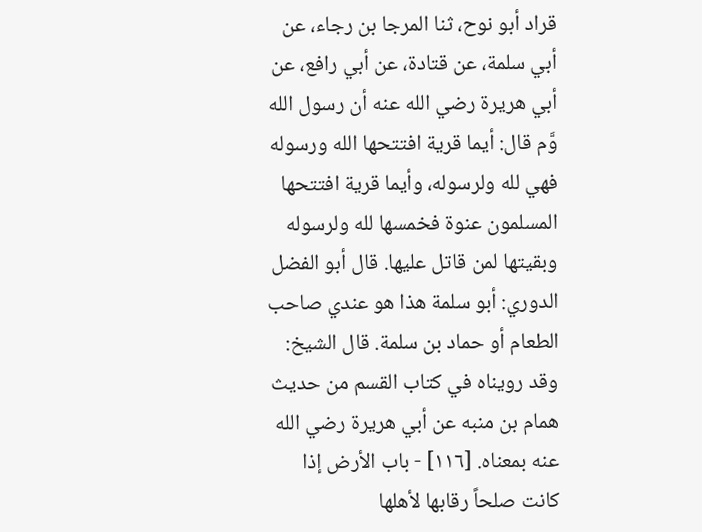قراد أبو نوح، ثنا المرجا بن رجاء، عن أبي سلمة، عن قتادة، عن أبي رافع، عن أبي هريرة رضي الله عنه أن رسول الله وَّم قال: أيما قرية افتتحها الله ورسوله فهي لله ولرسوله، وأيما قرية افتتحها المسلمون عنوة فخمسها لله ولرسوله وبقيتها لمن قاتل عليها. قال أبو الفضل الدوري: أبو سلمة هذا هو عندي صاحب الطعام أو حماد بن سلمة. قال الشيخ: وقد رويناه في كتاب القسم من حديث همام بن منبه عن أبي هريرة رضي الله عنه بمعناه. [١١٦] - باب الأرض إذا كانت صلحاً رقابها لأهلها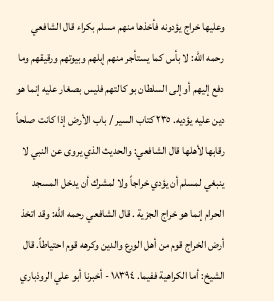وعليها خراج يؤدونه فأخذها منهم مسلم بكراء قال الشافعي رحمه الله: لا بأس كما يستأجر منهم إبلهم وبيوتهم ورقيقهم وما دفع إليهم أو إلى السلطان بو کالتهم فلیس بصغار علیه إنما هو دین علیه يؤديه. ٢٣٥ كتاب السير / باب الأرض إذا كانت صلحاً رقابها لأهلها قال الشافعي: والحديث الذي يروى عن النبي لا ينبغي لمسلم أن يؤدي خراجاً ولا لمشرك أن يدخل المسجد الحرام إنما هو خراج الجزية . قال الشافعي رحمه الله: وقد اتخذ أرض الخراج قوم من أهل الورع والدين وكرهه قوم احتياطاً. قال الشيخ: أما الكراهية ففيما. ١٨٣٩٤ - أخبرنا أبو علي الروذباري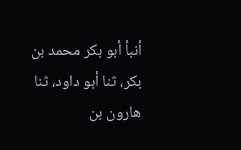أنبأ أبو بكر محمد بن بكر، ثنا أبو داود، ثنا هارون بن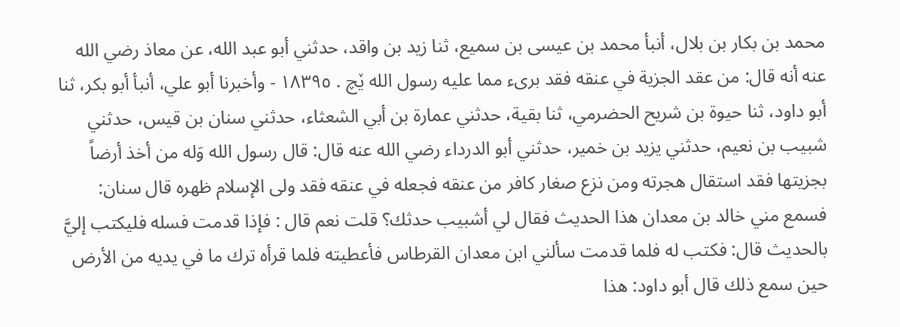محمد بن بكار بن بلال، أنبأ محمد بن عيسى بن سميع، ثنا زيد بن واقد، حدثني أبو عبد الله، عن معاذ رضي الله عنه أنه قال: من عقد الجزية في عنقه فقد برىء مما عليه رسول الله ێچ . ١٨٣٩٥ - وأخبرنا أبو علي، أنبأ أبو بكر، ثنا أبو داود، ثنا حيوة بن شريح الحضرمي، ثنا بقية، حدثني عمارة بن أبي الشعثاء، حدثني سنان بن قيس، حدثني شبيب بن نعيم، حدثني يزيد بن خمير، حدثني أبو الدرداء رضي الله عنه قال: قال رسول الله وَله من أخذ أرضاً بجزيتها فقد استقال هجرته ومن نزع صغار كافر من عنقه فجعله في عنقه فقد ولى الإسلام ظهره قال سنان: فسمع مني خالد بن معدان هذا الحديث فقال لي أشبيب حدثك؟ قلت نعم قال : فإذا قدمت فسله فليكتب إليَّ بالحديث قال: فكتب له فلما قدمت سألني ابن معدان القرطاس فأعطيته فلما قرأه ترك ما في يديه من الأرض حين سمع ذلك قال أبو داود: هذا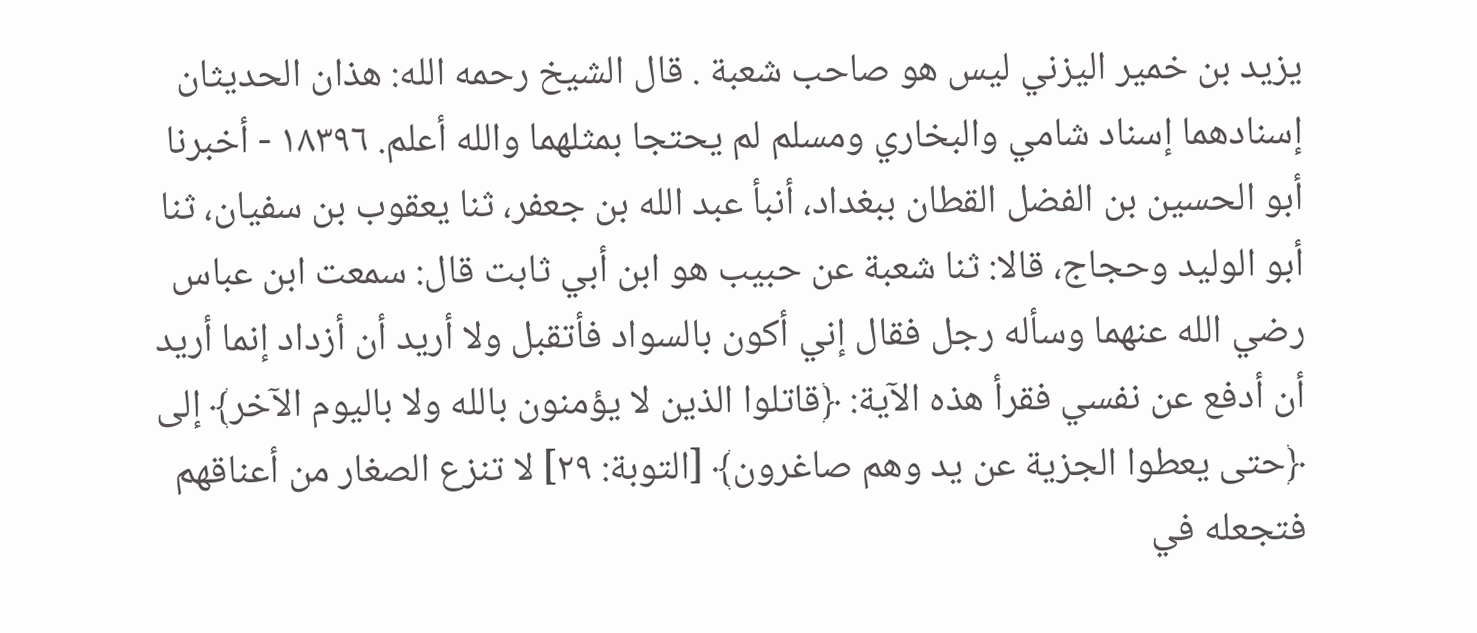يزيد بن خمير اليزني ليس هو صاحب شعبة . قال الشيخ رحمه الله: هذان الحديثان إسنادهما إسناد شامي والبخاري ومسلم لم يحتجا بمثلهما والله أعلم. ١٨٣٩٦ - أخبرنا أبو الحسين بن الفضل القطان ببغداد، أنبأ عبد الله بن جعفر، ثنا يعقوب بن سفيان، ثنا أبو الوليد وحجاج، قالا: ثنا شعبة عن حبيب هو ابن أبي ثابت قال: سمعت ابن عباس رضي الله عنهما وسأله رجل فقال إني أكون بالسواد فأتقبل ولا أريد أن أزداد إنما أريد أن أدفع عن نفسي فقرأ هذه الآية: ﴿قاتلوا الذين لا يؤمنون بالله ولا باليوم الآخر﴾ إلى ﴿حتى يعطوا الجزية عن يد وهم صاغرون﴾ [التوبة: ٢٩] لا تنزع الصغار من أعناقهم فتجعله في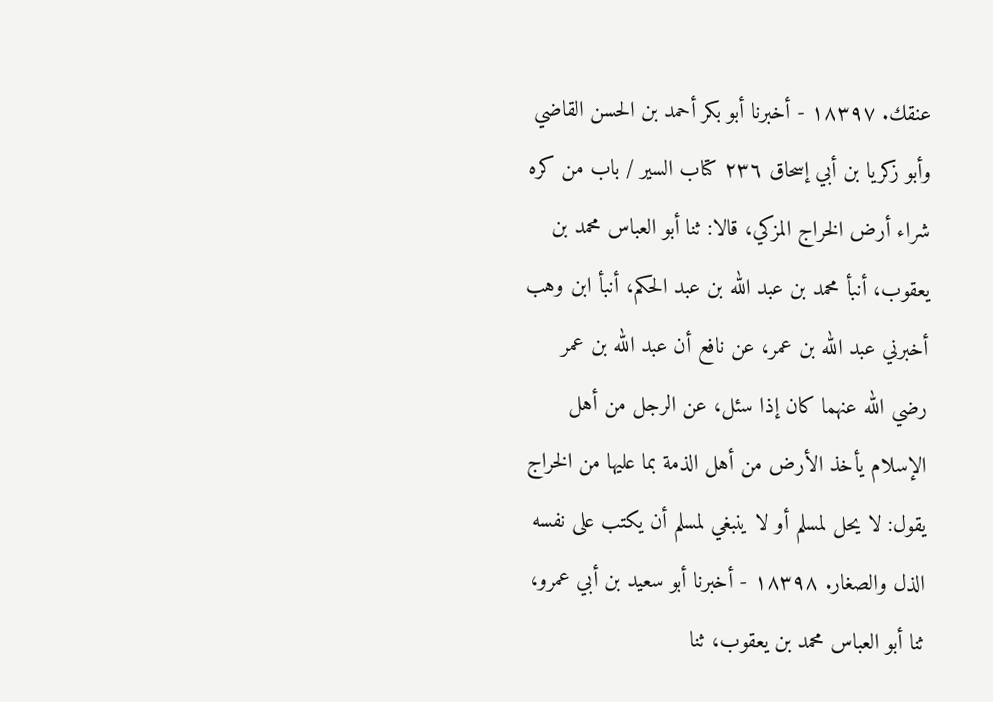عنقك. ١٨٣٩٧ - أخبرنا أبو بكر أحمد بن الحسن القاضي وأبو زكريا بن أبي إسحاق ٢٣٦ كتاب السير / باب من كره شراء أرض الخراج المزكي، قالا: ثنا أبو العباس محمد بن يعقوب، أنبأ محمد بن عبد الله بن عبد الحكم، أنبأ ابن وهب أخبرني عبد الله بن عمر، عن نافع أن عبد الله بن عمر رضي الله عنهما كان إذا سئل، عن الرجل من أهل الإسلام يأخذ الأرض من أهل الذمة بما عليها من الخراج يقول: لا يحل لمسلم أو لا ينبغي لمسلم أن يكتب على نفسه الذل والصغار. ١٨٣٩٨ - أخبرنا أبو سعيد بن أبي عمرو، ثنا أبو العباس محمد بن يعقوب، ثنا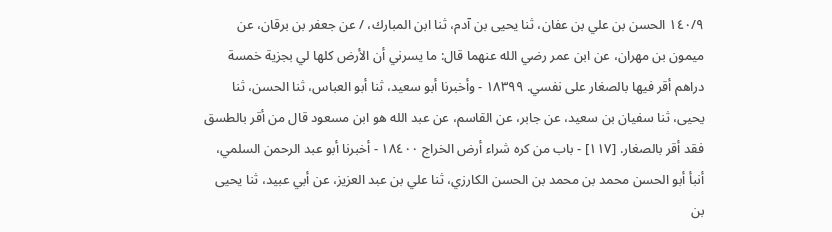١٤٠/٩ الحسن بن علي بن عفان، ثنا يحيى بن آدم، ثنا ابن المبارك، / عن جعفر بن برقان، عن ميمون بن مهران، عن ابن عمر رضي الله عنهما قال: ما يسرني أن الأرض كلها لي بجزية خمسة دراهم أقر فيها بالصغار على نفسي. ١٨٣٩٩ - وأخبرنا أبو سعيد، ثنا أبو العباس، ثنا الحسن، ثنا يحيى، ثنا سفيان بن سعيد، عن جابر، عن القاسم، عن عبد الله هو ابن مسعود قال من أقر بالطسق فقد أقر بالصغار. [١١٧] - باب من كره شراء أرض الخراج ١٨٤٠٠ - أخبرنا أبو عبد الرحمن السلمي، أنبأ أبو الحسن محمد بن محمد بن الحسن الكارزي، ثنا علي بن عبد العزيز، عن أبي عبيد، ثنا يحيى بن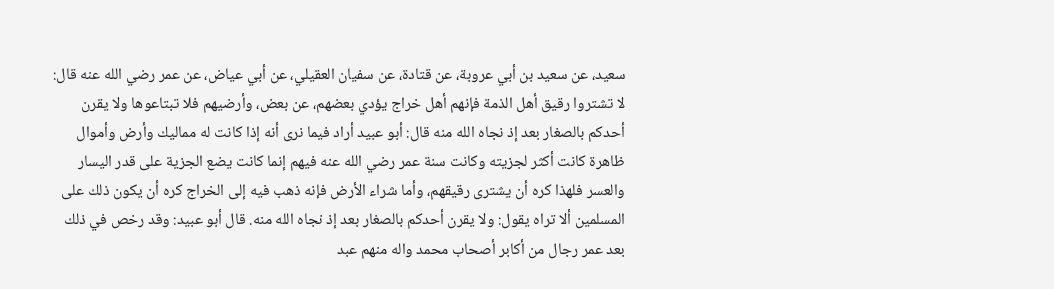سعيد، عن سعيد بن أبي عروبة، عن قتادة، عن سفيان العقيلي، عن أبي عياض، عن عمر رضي الله عنه قال: لا تشتروا رقيق أهل الذمة فإنهم أهل خراج يؤدي بعضهم، عن بعض، وأرضيهم فلا تبتاعوها ولا يقرن أحدكم بالصغار بعد إذ نجاه الله منه قال: أبو عبيد أراد فيما نرى أنه إذا كانت له مماليك وأرض وأموال ظاهرة كانت أكثر لجزيته وكانت سنة عمر رضي الله عنه فيهم إنما كانت يضع الجزية على قدر اليسار والعسر فلهذا كره أن يشترى رقيقهم، وأما شراء الأرض فإنه ذهب فيه إلى الخراج كره أن يكون ذلك على المسلمين ألا تراه يقول: ولا يقرن أحدكم بالصغار بعد إذ نجاه الله منه. قال أبو عبيد: وقد رخص في ذلك بعد عمر رجال من أكابر أصحاب محمد واله منهم عبد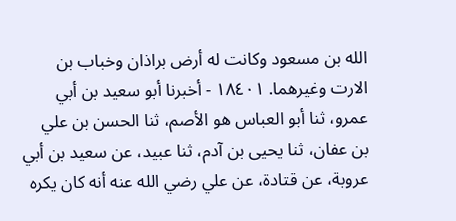الله بن مسعود وكانت له أرض براذان وخباب بن الارت وغيرهما. ١٨٤٠١ - أخبرنا أبو سعيد بن أبي عمرو، ثنا أبو العباس هو الأصم، ثنا الحسن بن علي بن عفان، ثنا يحيى بن آدم، ثنا عبيد، عن سعيد بن أبي عروبة، عن قتادة، عن علي رضي الله عنه أنه كان يكره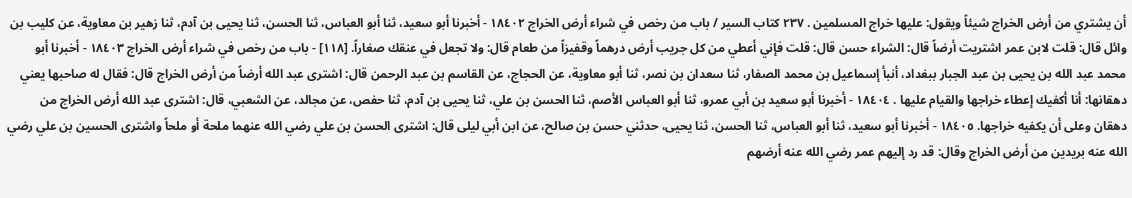أن يشتري من أرض الخراج شيئاً ويقول: عليها خراج المسلمين . ٢٣٧ كتاب السير / باب من رخص في شراء أرض الخراج ١٨٤٠٢ - أخبرنا أبو سعيد، ثنا أبو العباس، ثنا الحسن، ثنا يحيى بن آدم، ثنا زهير بن معاوية، عن كليب بن وائل قال: قلت لابن عمر اشتريت أرضاً قال: الشراء حسن قال: قلت فإني أعطي من كل جريب أرض درهماً وقفيزاً من طعام قال: ولا تجعل في عنقك صغاراً. [١١٨] - باب من رخص في شراء أرض الخراج ١٨٤٠٣ - أخبرنا أبو محمد عبد الله بن يحيى بن عبد الجبار ببغداد، أنبأ إسماعيل بن محمد الصفار، ثنا سعدان بن نصر، ثنا أبو معاوية، عن الحجاج، عن القاسم بن عبد الرحمن قال: اشترى عبد الله أرضاً من أرض الخراج قال: فقال له صاحبها يعني دهقانها: أنا أكفيك إعطاء خراجها والقيام عليها . ١٨٤٠٤ - أخبرنا أبو سعيد بن أبي عمرو، ثنا أبو العباس الأصم، ثنا الحسن بن علي، ثنا يحيى بن آدم، ثنا حفص، عن مجالد، عن الشعبي، قال: اشترى عبد الله أرض الخراج من دهقان وعلى أن يكفيه خراجها. ١٨٤٠٥ - أخبرنا أبو سعيد، ثنا أبو العباس، ثنا الحسن، ثنا يحيى، حدثني حسن بن صالح، عن ابن أبي ليلى قال: اشترى الحسن بن علي رضي الله عنهما ملحة أو ملحاً واشترى الحسين بن علي رضي الله عنه بريدين من أرض الخراج وقال: قد رد إليهم عمر رضي الله عنه أرضهم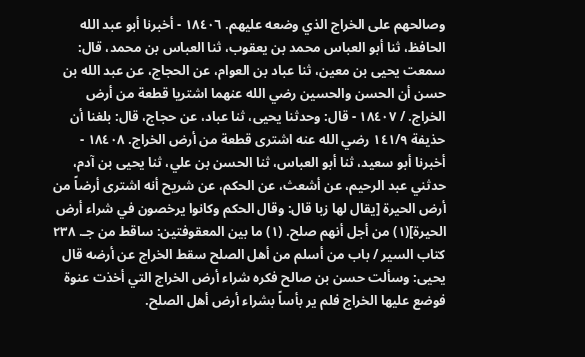وصالحهم على الخراج الذي وضعه عليهم. ١٨٤٠٦ - أخبرنا أبو عبد الله الحافظ، ثنا أبو العباس محمد بن يعقوب، ثنا العباس بن محمد، قال: سمعت يحيى بن معين، ثنا عباد بن العوام، عن الحجاج، عن عبد الله بن حسن أن الحسن والحسين رضي الله عنهما اشتريا قطعة من أرض الخراج. / ١٨٤٠٧ - قال: وحدثنا يحيى، ثنا عباد، عن حجاج، قال: بلغنا أن حذيفة ١٤١/٩ رضي الله عنه اشترى قطعة من أرض الخراج. ١٨٤٠٨ - أخبرنا أبو سعيد، ثنا أبو العباس، ثنا الحسن بن علي، ثنا يحيى بن آدم، حدثني عبد الرحيم، عن أشعث، عن الحكم، عن شريح أنه اشترى أرضاً من أرض الحيرة [يقال لها زبا قال: وقال الحكم وكانوا يرخصون في شراء أرض الحيرة](١) من أجل أنهم صلح. (١) ما بين المعقوفتين: ساقط من جـ. ٢٣٨ كتاب السير / باب من أسلم من أهل الصلح سقط الخراج عن أرضه قال يحيى: وسألت حسن بن صالح فكره شراء أرض الخراج التي أخذت عنوة فوضع عليها الخراج فلم ير بأساً بشراء أرض أهل الصلح.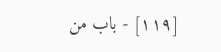[١١٩] - باب من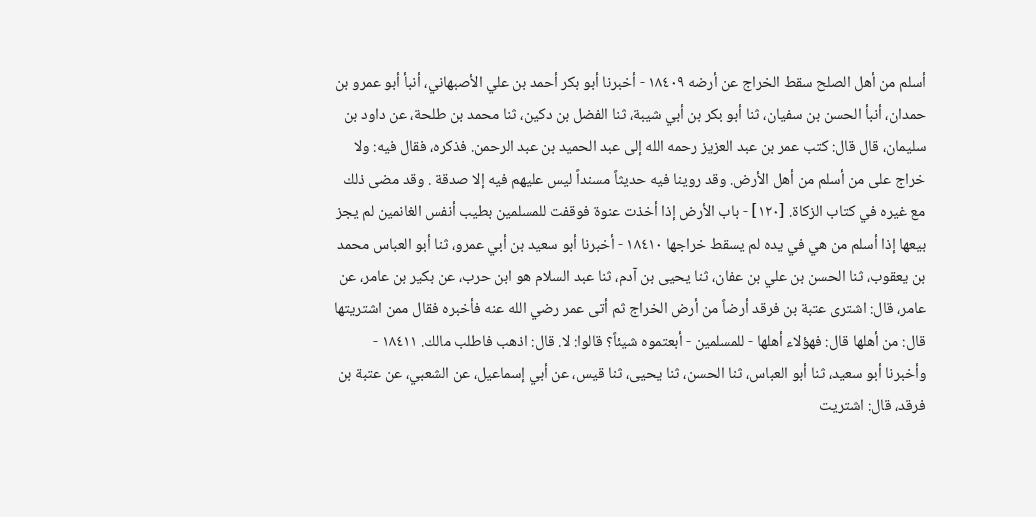أسلم من أهل الصلح سقط الخراج عن أرضه ١٨٤٠٩ - أخبرنا أبو بكر أحمد بن علي الأصبهاني، أنبأ أبو عمرو بن حمدان، أنبأ الحسن بن سفيان، ثنا أبو بكر بن أبي شيبة، ثنا الفضل بن دكين، ثنا محمد بن طلحة، عن داود بن سليمان، قال قال: كتب عمر بن عبد العزيز رحمه الله إلى عبد الحميد بن عبد الرحمن. فذكره، فقال فيه: ولا خراج على من أسلم من أهل الأرض. وقد روينا فيه حديثاً مسنداً ليس عليهم فيه إلا صدقة . وقد مضى ذلك مع غيره في كتاب الزكاة. [١٢٠] - باب الأرض إذا أخذت عنوة فوقفت للمسلمين بطيب أنفس الغانمين لم يجز بيعها إذا أسلم من هي في يده لم يسقط خراجها ١٨٤١٠ - أخبرنا أبو سعيد بن أبي عمرو، ثنا أبو العباس محمد بن يعقوب، ثنا الحسن بن علي بن عفان، ثنا يحيى بن آدم، ثنا عبد السلام هو ابن حرب، عن بكير بن عامر، عن عامر، قال: اشترى عتبة بن فرقد أرضاً من أرض الخراج ثم أتى عمر رضي الله عنه فأخبره فقال ممن اشتريتها قال: من أهلها قال: فهؤلاء أهلها - للمسلمين - أبعتموه شيئاً؟ قالوا: لا. قال: اذهب فاطلب مالك. ١٨٤١١ - وأخبرنا أبو سعيد، ثنا أبو العباس، ثنا الحسن، ثنا يحيى، ثنا قيس، عن أبي إسماعيل، عن الشعبي، عن عتبة بن فرقد، قال: اشتريت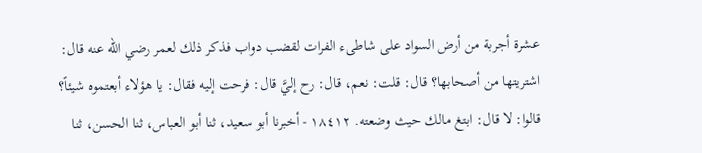عشرة أجربة من أرض السواد على شاطىء الفرات لقضب دواب فذكر ذلك لعمر رضي الله عنه قال: اشتريتها من أصحابها؟ قال: قلت: نعم، قال: رح إليَّ قال: فرحت إليه فقال: يا هؤلاء أبعتموه شيئاً؟ قالوا: لا قال: ابتغ مالك حيث وضعته. ١٨٤١٢ - أخبرنا أبو سعيد، ثنا أبو العباس، ثنا الحسن، ثنا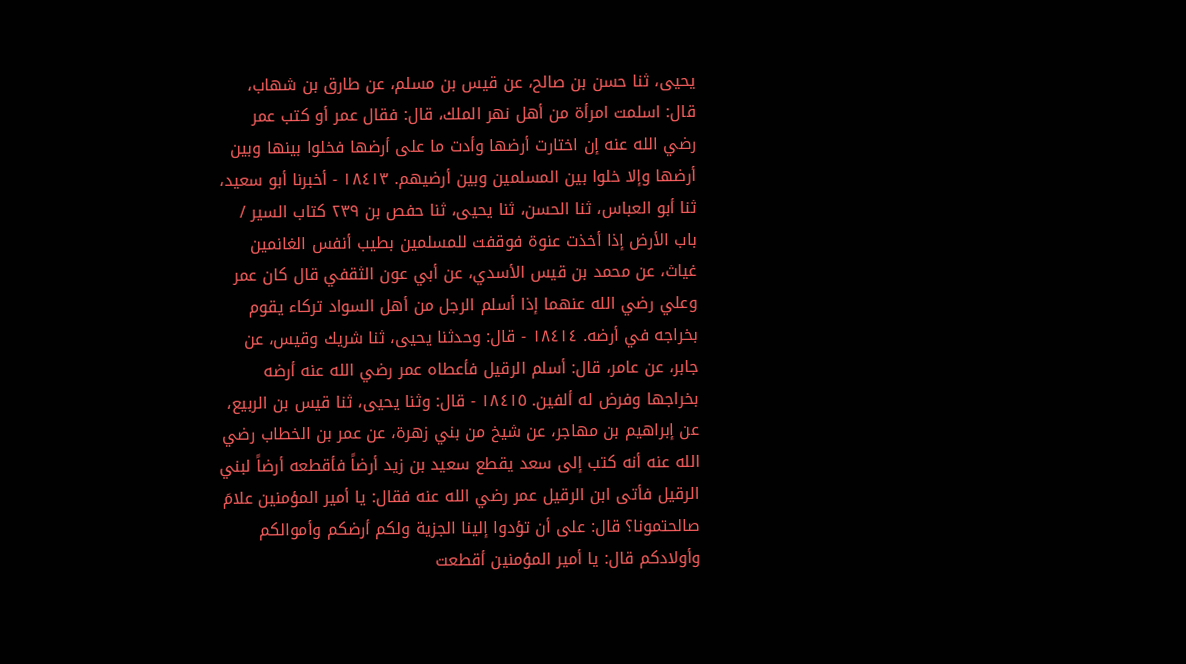يحيى، ثنا حسن بن صالح، عن قيس بن مسلم، عن طارق بن شهاب، قال: اسلمت امرأة من أهل نهر الملك، قال: فقال عمر أو كتب عمر رضي الله عنه إن اختارت أرضها وأدت ما على أرضها فخلوا بينها وبين أرضها وإلا خلوا بين المسلمين وبين أرضيهم. ١٨٤١٣ - أخبرنا أبو سعيد، ثنا أبو العباس، ثنا الحسن، ثنا يحيى، ثنا حفص بن ٢٣٩ كتاب السير / باب الأرض إذا أخذت عنوة فوقفت للمسلمين بطيب أنفس الغانمين غياث، عن محمد بن قيس الأسدي، عن أبي عون الثقفي قال كان عمر وعلي رضي الله عنهما إذا أسلم الرجل من أهل السواد تركاء يقوم بخراجه في أرضه. ١٨٤١٤ - قال: وحدثنا يحيى، ثنا شريك وقيس، عن جابر، عن عامر، قال: أسلم الرقيل فأعطاه عمر رضي الله عنه أرضه بخراجها وفرض له ألفين. ١٨٤١٥ - قال: وثنا يحيى، ثنا قيس بن الربيع، عن إبراهيم بن مهاجر، عن شيخ من بني زهرة، عن عمر بن الخطاب رضي الله عنه أنه كتب إلى سعد يقطع سعيد بن زيد أرضاً فأقطعه أرضاً لبني الرقيل فأتى ابن الرقيل عمر رضي الله عنه فقال: يا أمير المؤمنين علامَ صالحتمونا؟ قال: على أن تؤدوا إلينا الجزية ولكم أرضكم وأموالكم وأولادكم قال: يا أمير المؤمنين أقطعت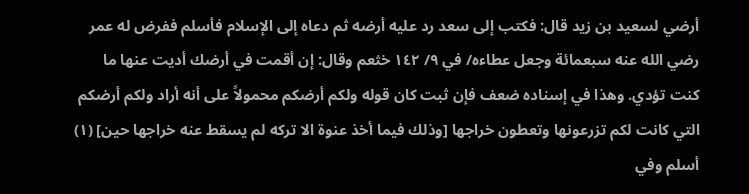أرضي لسعيد بن زيد قال: فكتب إلى سعد رد عليه أرضه ثم دعاه إلى الإسلام فأسلم ففرض له عمر رضي الله عنه سبعمائة وجعل عطاءه/ في ٩/ ١٤٢ خثعم وقال: إن أقمت في أرضك أديت عنها ما كنت تؤدي. وهذا في إسناده ضعف فإن ثبت كان قوله ولكم أرضكم محمولاً على أنه أراد ولكم أرضكم التي كانت لكم تزرعونها وتعطون خراجها [وذلك فيما أخذ عنوة الا تركه لم يسقط عنه خراجها حين] (١) أسلم وفي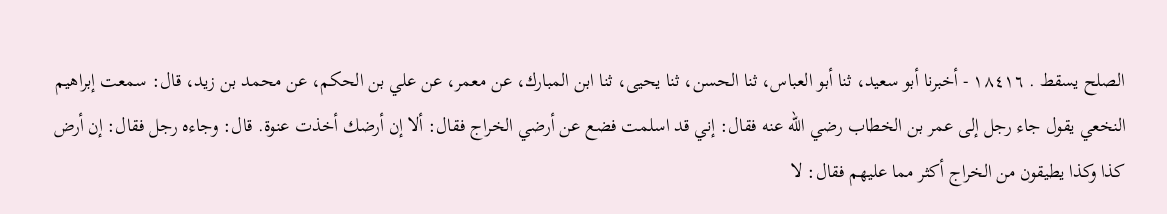الصلح يسقط . ١٨٤١٦ - أخبرنا أبو سعيد، ثنا أبو العباس، ثنا الحسن، ثنا يحيى، ثنا ابن المبارك، عن معمر، عن علي بن الحكم، عن محمد بن زيد، قال: سمعت إبراهيم النخعي يقول جاء رجل إلى عمر بن الخطاب رضي الله عنه فقال: إني قد اسلمت فضع عن أرضي الخراج فقال: ألا إن أرضك أخذت عنوة. قال: وجاءه رجل فقال: إن أرض كذا وكذا يطيقون من الخراج أكثر مما عليهم فقال: لا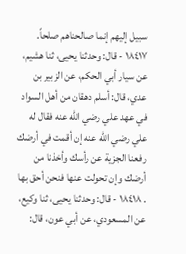سبيل إليهم إنما صالحناهم صلحاً. ١٨٤١٧ - قال: وحدثنا يحيى، ثنا هشيم، عن سيار أبي الحكم، عن الزبير بن عدي، قال: أسلم دهقان من أهل السواد في عهد علي رضي الله عنه فقال له علي رضي الله عنه إن أقمت في أرضك رفعنا الجزية عن رأسك وأخذنا من أرضك وإن تحولت عنها فنحن أحق بها . ١٨٤١٨ - قال: وحدثنا يحيى، ثنا وكيع، عن المسعودي، عن أبي عون، قال: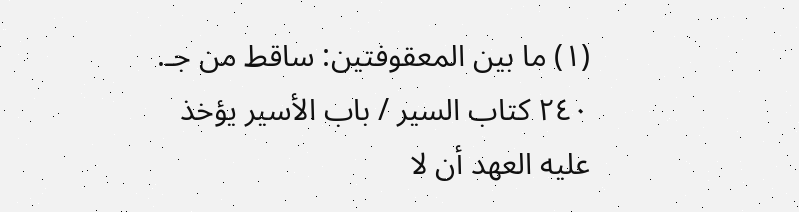(١) ما بين المعقوفتين: ساقط من جـ. ٢٤٠ کتاب السیر / باب الأسیر یؤخذ علیه العهد أن لا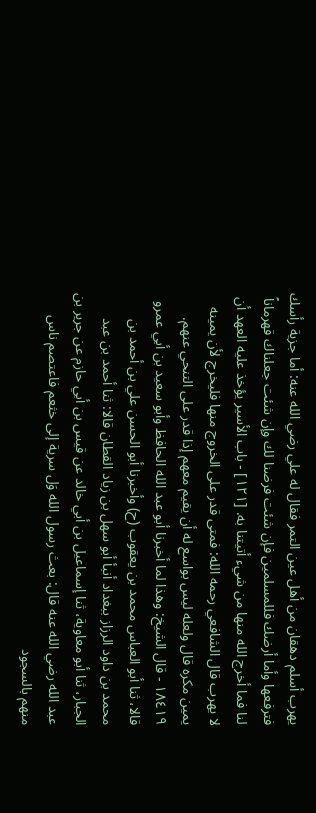يهرب أسلم دهقان من أهل عين التمر فقال له علي رضي الله عنه: أما جزية رأسك فترفعها وأما أرضك فللمسلمين فإن شئت فرضنا لك وإن شئت جعلناك قهرماناً لنا فما أخرج الله منها من شيء أتيتنا به. [١٢١] - باب الأسير يؤخذ عليه العهد أن لا يهرب قال الشافعي رحمه الله: فمتى قدر على الخروج منها فليخرج لأن يمينه يمين مكره قال ولعله ليس بواسع له أن يقيم معهم إذا قدر على التنحي عنهم. ١٨٤١٩ - قال الشيخ: وهذا لما أخبرنا أبو عبد الله الحافظ وأبو سعيد بن أبي عمرو قالا، ثنا أبو العباس محمد بن يعقوب (ح) وأخبرنا أبو الحسن علي بن أحمد بن محمد بن داود الرزاز ببغداد أنبأ أبو سهل بن زياد القطان قالا: ثنا أحمد بن عبد الجبار، ثنا أبو معاوية، ثنا إسماعيل بن أبي خالد عن قيس بن أبي حازم عن جرير بن عبد الله رضي الله عنه قال: بعث رسول الله وَل سرية إلى خثعم فاعتصم ناس منهم بالسجود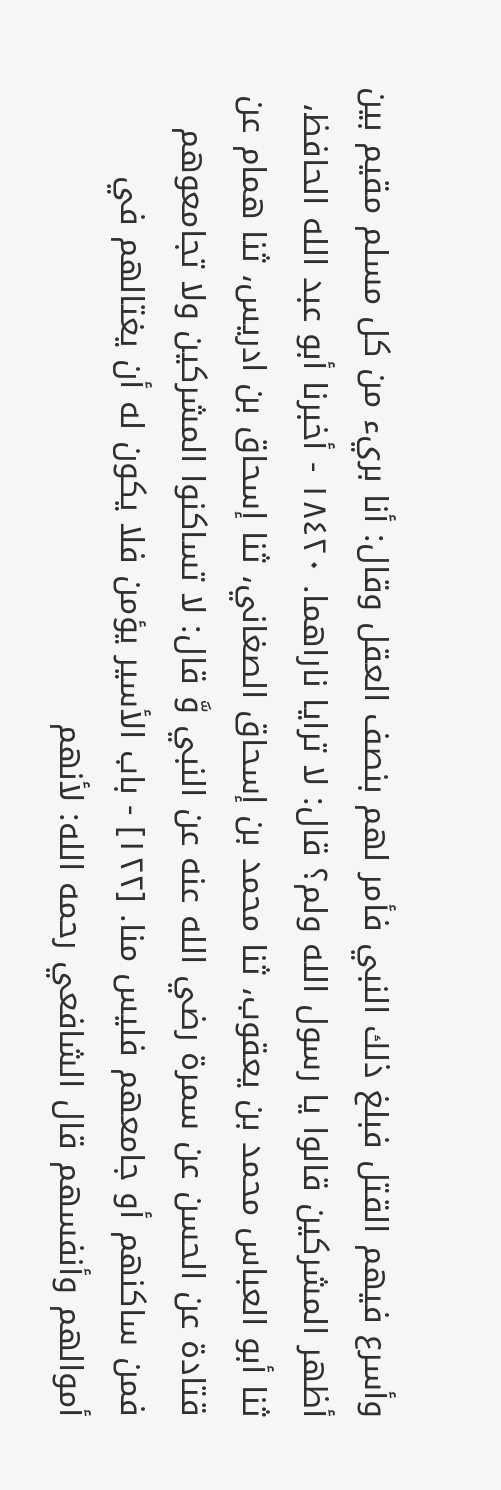وأسرع فيهم القتل فبلغ ذلك النبي فأمر لهم بنصف العقل وقال: أنا بريء من كل مسلم مقيم بين أظهر المشركين قالوا يا رسول الله ولم؟ قال: لا ترايا ناراهما. ١٨٤٢٠ - أخبرنا أبو عبد الله الحافظ، ثنا أبو العباس محمد بن يعقوب، ثنا محمد بن إسحاق الصغاني، ثنا إسحاق بن ادريس، ثنا همام عن قتادة عن الحسن عن سمرة رضي الله عنه عن النبي وَّ قال: لا تساكنوا المشركين ولا تجامعوهم فمن ساكنهم أو جامعهم فليس منا. [١٢٢] - باب الأسير يؤمن فلا يكون له أن يغتالهم في أموالهم وأنفسهم قال الشافعي رحمه الله: لأنهم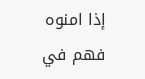إذا امنوه فهم في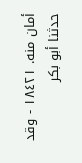أمان منه. ١٨٤٢١ - وقد حدثنا أبو بكر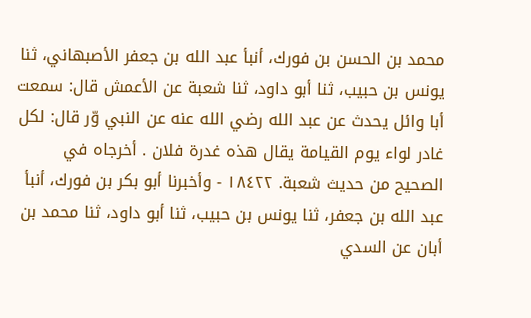محمد بن الحسن بن فورك، أنبأ عبد الله بن جعفر الأصبهاني، ثنا يونس بن حبيب، ثنا أبو داود، ثنا شعبة عن الأعمش قال: سمعت أبا وائل يحدث عن عبد الله رضي الله عنه عن النبي وّر قال: لكل غادر لواء يوم القيامة يقال هذه غدرة فلان . أخرجاه في الصحيح من حديث شعبة. ١٨٤٢٢ - وأخبرنا أبو بكر بن فورك، أنبأ عبد الله بن جعفر، ثنا يونس بن حبيب، ثنا أبو داود، ثنا محمد بن أبان عن السدي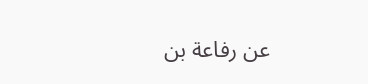عن رفاعة بن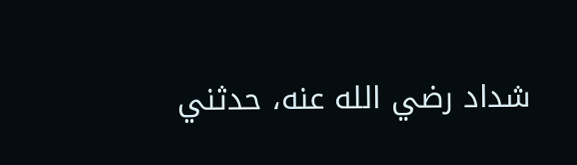شداد رضي الله عنه، حدثني